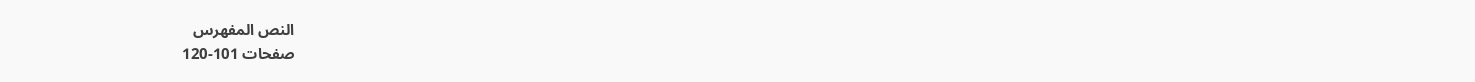النص المفهرس
صفحات 101-120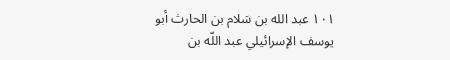١٠١ عبد الله بن سَلام بن الحارث أبو يوسف الإسرائيلي عبد اللّه بن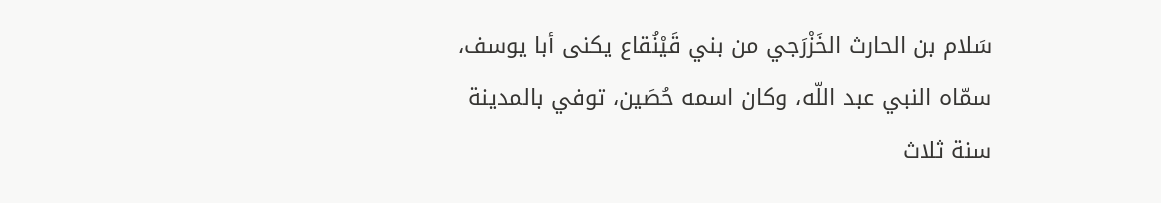سَلام بن الحارث الخَزْرَجي من بني قَيْنُقاع يكنى أبا يوسف، سمّاه النبي عبد اللّه، وكان اسمه حُصَين، توفي بالمدينة سنة ثلاث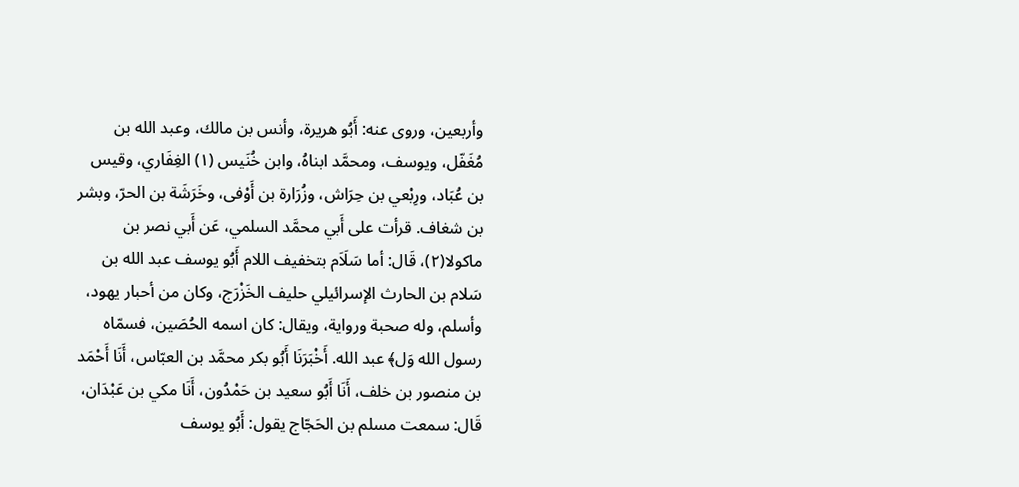وأربعين، وروى عنه: أَبُو هريرة، وأنس بن مالك، وعبد الله بن مُغَفّل، ويوسف، ومحمَّد ابناهُ، وابن خُنَيس (١) الغِفَاري، وقيس بن عُبَاد، ورِبْعي بن حِرَاش، وزُرَارة بن أَوْفى، وخَرَشَة بن الحرّ، وبشر بن شغاف. قرأت على أَبي محمَّد السلمي، عَن أَبي نصر بن ماكولا(٢)، قَال: أما سَلَاَم بتخفيف اللام أَبُو يوسف عبد الله بن سَلام بن الحارث الإسرائيلي حليف الخَزْرَج، وكان من أحبار يهود، وأسلم، وله صحبة ورواية، ويقال: كان اسمه الحُصَين، فسمّاه رسول الله وَل﴾ عبد الله. أَخْبَرَنَا أَبُو بكر محمَّد بن العبّاس، أَنَا أَحْمَد بن منصور بن خلف، أَنَا أَبُو سعيد بن حَمْدُون، أَنَا مكي بن عَبْدَان، قَال: سمعت مسلم بن الحَجّاج يقول: أَبُو يوسف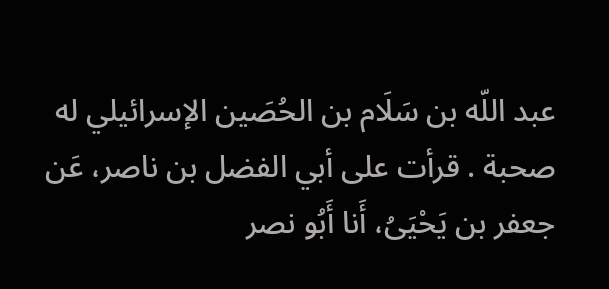عبد اللّه بن سَلَام بن الحُصَين الإسرائيلي له صحبة . قرأت على أبي الفضل بن ناصر، عَن جعفر بن يَحْيَىُ، أَنا أَبُو نصر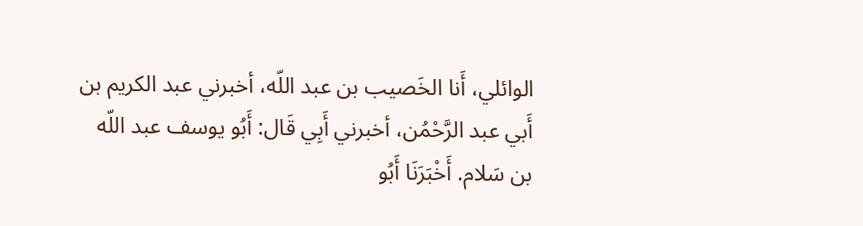الوائلي، أَنا الخَصيب بن عبد اللّه، أخبرني عبد الكريم بن أَبي عبد الرَّحْمُن، أخبرني أَبِي قَال: أَبُو يوسف عبد اللّه بن سَلام. أَخْبَرَنَا أَبُو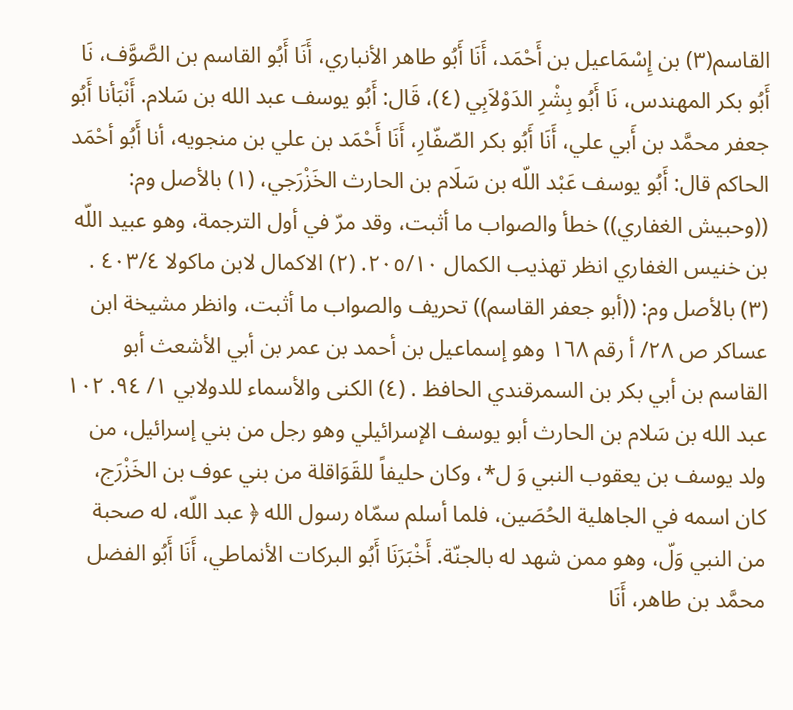القاسم(٣) بن إِسْمَاعيل بن أَحْمَد، أَنَا أَبُو طاهر الأنباري، أَنَا أَبُو القاسم بن الصَّوَّف، نَا أَبُو بكر المهندس، نَا أَبُو بِشْرِ الدَوْلاَبِي (٤)، قَال: أَبُو يوسف عبد الله بن سَلام. أَنْبَأنا أَبُو جعفر محمَّد بن أَبي علي، أَنَا أَبُو بكر الصّفّارِ، أَنَا أَحْمَد بن علي بن منجويه، أنا أَبُو أحْمَد الحاكم قال: أَبُو يوسف عَبْد اللّه بن سَلَام بن الحارث الخَزْرَجي، (١) بالأصل وم: ((وحبيش الغفاري)) خطأ والصواب ما أثبت، وقد مرّ في أول الترجمة، وهو عبيد اللّه بن خنيس الغفاري انظر تهذيب الكمال ٢٠٥/١٠. (٢) الاكمال لابن ماكولا ٤٠٣/٤ . (٣) بالأصل وم: ((أبو جعفر القاسم)) تحريف والصواب ما أثبت، وانظر مشيخة ابن عساكر ص ٢٨/ أ رقم ١٦٨ وهو إسماعيل بن أحمد بن عمر بن أبي الأشعث أبو القاسم بن أبي بكر بن السمرقندي الحافظ . (٤) الكنى والأسماء للدولابي ١/ ٩٤. ١٠٢ عبد الله بن سَلام بن الحارث أبو يوسف الإسرائيلي وهو رجل من بني إسرائيل، من ولد يوسف بن يعقوب النبي وَ ل*، وكان حليفاً للقَوَاقلة من بني عوف بن الخَزْرَج، كان اسمه في الجاهلية الحُصَين، فلما أسلم سمّاه رسول الله ﴿ عبد اللّه، له صحبة من النبي وَلّ، وهو ممن شهد له بالجنّة. أَخْبَرَنَا أَبُو البركات الأنماطي، أَنَا أَبُو الفضل محمَّد بن طاهر، أَنَا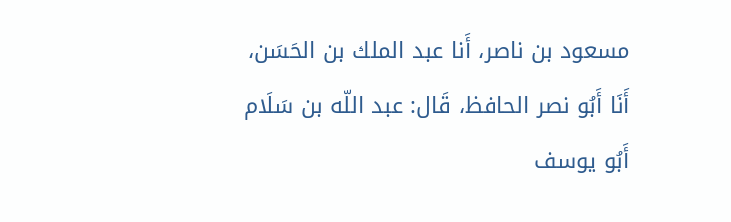مسعود بن ناصر، أَنا عبد الملك بن الحَسَن، أَنَا أَبُو نصر الحافظ، قَال: عبد اللّه بن سَلَام أَبُو يوسف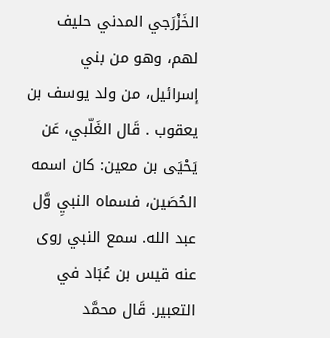الخَزْرَجي المدني حليف لهم، وهو من بني إسرائيل، من ولد يوسف بن يعقوب . قَال الغَلّبي، عَن يَحْيَى بن معين: كان اسمه الحُصَين، فسماه النبيِ وَّل عبد الله. سمع النبي روى عنه قيس بن عُبَاد في التعبير. قَال محمَّد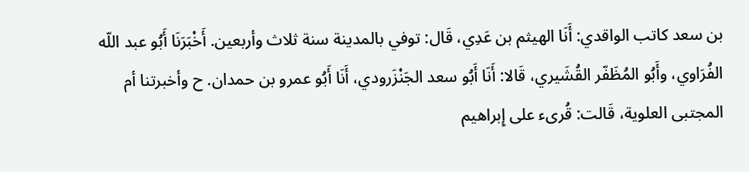بن سعد كاتب الواقدي: أَنَا الهيثم بن عَدِي، قَال: توفي بالمدينة سنة ثلاث وأربعين. أَخْبَرَنَا أَبُو عبد اللّه الفُرَاوي، وأَبُو المُظَفّر القُشَيري، قَالا: أَنَا أَبُو سعد الجَنْزَرودي، أَنَا أَبُو عمرو بن حمدان. ح وأخبرتنا أم المجتبى العلوية، قَالت: قُرىء على إِبراهيم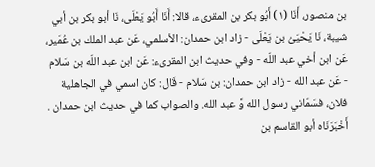بن منصور، أَنَا (١) أَبُو بكر بن المقرىء، قالا: أَنَا أَبُو يَعْلَى، نَا أبو بكر بن أبي شيبة، نَا يَحْيَىُ بن يَعْلَى - زاد ابن حمدان: الأسلمي، عَن عبد الملك بن عُمَير، عَن ابن أخي عبد اللّه - وفي حديث ابن المقرىء: عَن ابن عبد اللّه بن سَلام - عَن عبد الله - زاد ابن حمدان: بن سَلام - قَال: كان اسمي في الجاهلية فلان، فسَمّاني رسول الله وَّ عبد الله. والصواب كما في حديث ابن حمدان . أَخْبَرَنَاه أبو القاسم بن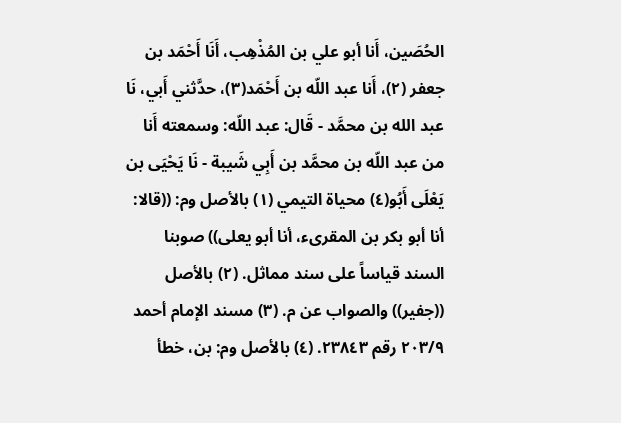الحُصَين، أَنا أبو علي بن المُذْهِب، أَنَا أَحْمَد بن جعفر (٢)، أَنا عبد اللّه بن أَحْمَد(٣)، حدَّثني أَبي، نَا عبد الله بن محمَّد - قَال: عبد اللّه: وسمعته أَنا من عبد اللّه بن محمَّد بن أَبِي شَيبة - نَا يَحْيَى بن يَعْلَى أَبُو(٤) محياة التيمي (١) بالأصل وم: ((قالا: أنا أبو بكر بن المقرىء، أنا أبو يعلى)) صوبنا السند قياساً على سند مماثل. (٢) بالأصل ((جفير)) والصواب عن م. (٣) مسند الإمام أحمد ٢٠٣/٩ رقم ٢٣٨٤٣. (٤) بالأصل وم: بن، خطأ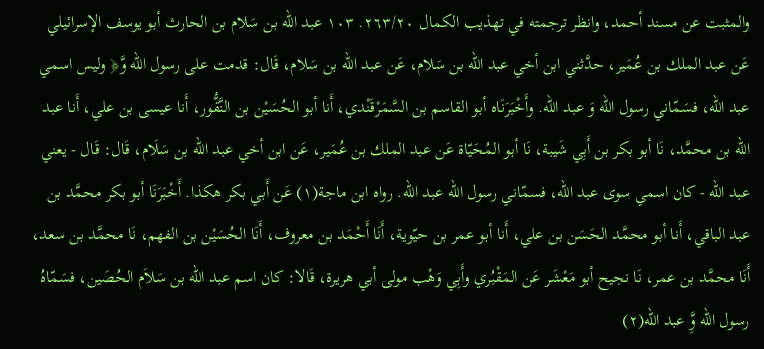والمثبت عن مسند أحمد، وانظر ترجمته في تهذيب الكمال ٢٦٣/٢٠. ١٠٣ عبد اللّه بن سَلام بن الحارث أبو يوسف الإسرائيلي عَن عبد الملك بن عُمَير، حدَّثني ابن أخي عبد اللّه بن سَلام، عَن عبد الله بن سَلام، قَال: قدمت على رسول الله وَّ﴿ وليس اسمي عبد الله، فسَمّاني رسول الله وَ عبد الله. وأَخْبَرَنَاه أبو القاسم بن السَّمَرْقَنْدي، أَنا أبو الحُسَيْن بن النَّقُّور، أَنا عيسى بن علي، أَنا عبد الله بن محمَّد، نَا أبو بكر بن أَبِي شَيبة، نَا أبو المُحَيّاة عَن عبد الملك بن عُمَير، عَن ابن أخي عبد اللّه بن سَلَام، قَال: قَال - يعني عبد الله - كان اسمي سوى عبد اللّه، فسمّاني رسول الله عبد الله. رواه ابن ماجة(١) عَن أَبي بكر هكذا. أَخْبَرَنَا أبو بكر محمَّد بن عبد الباقي، أَنا أبو محمَّد الحَسَن بن علي، أَنا أبو عمر بن حيّوية، أَنَا أَحْمَد بن معروف، أَنَا الحُسَيْن بن الفهم، نَا محمَّد بن سعد، أَنَا محمَّد بن عمر، نَا نجيح أبو مَعْشَر عَن المَقْبُري وأَبِي وَهْب مولى أبي هريرة، قَالا: كان اسم عبد الله بن سَلاَم الحُصَين، فسَمّاهُ رسول الله وَِّ عبد الله(٢)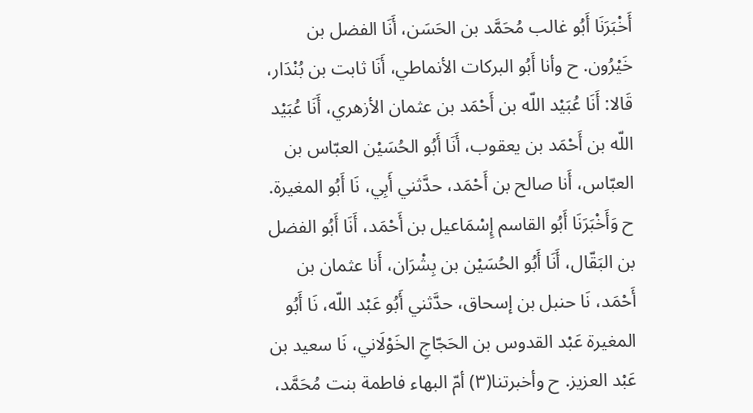أَخْبَرَنَا أَبُو غالب مُحَمَّد بن الحَسَن، أَنَا الفضل بن خَيْرُون. ح وأنا أَبُو البركات الأنماطي، أَنَا ثابت بن بُنْدَار، قَالا: أَنَا عُبَيْد اللّه بن أَحْمَد بن عثمان الأزهري، أَنَا عُبَيْد اللّه بن أَحْمَد بن يعقوب، أَنَا أَبُو الحُسَيْن العبّاس بن العبّاس، أَنا صالح بن أَحْمَد، حدَّثني أَبِي، نَا أَبُو المغيرة. ح وَأَخْبَرَنَا أَبُو القاسم إِسْمَاعيل بن أَحْمَد، أَنَا أَبُو الفضل بن البَقّال، أَنَا أَبُو الحُسَيْن بن بِشْرَان، أَنا عثمان بن أَحْمَد، نَا حنبل بن إسحاق، حدَّثني أَبُو عَبْد اللّه، نَا أَبُو المغيرة عَبْد القدوس بن الحَجّاجِ الخَوْلَاني، نَا سعيد بن عَبْد العزيز. ح وأخبرتنا(٣) أمّ البهاء فاطمة بنت مُحَمَّد،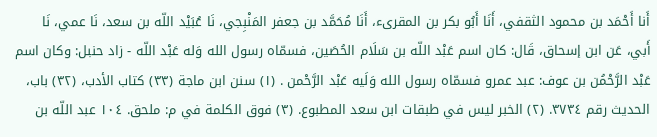أَنا أَحْمَد بن محمود الثقفي، أَنَا أَبُو بكر بن المقرىء، أَنَا مُحَمَّد بن جعفر المَنْبِجي، نَا عُبَيْد اللّه بن سعد، نَا عمي، نَا أَبي، عَن ابن إسحاق، قَال: كان اسم عَبْد اللّه بن سَلَام الحُصَين، فسمّاه رسول الله وَله عَبْد اللّه - زاد حنبل: وكان اسم عَبْد الرَّحْمُن بن عوف: عبد عمرو فسمّاه رسول الله وَلَيه عَبْد الرَّحْمن . (١) سنن ابن ماجة (٣٣) كتاب الأدب، (٣٢) باب، الحديث رقم ٣٧٣٤. (٢) الخبر ليس في طبقات ابن سعد المطبوع. (٣) فوق الكلمة في م: ملحق. ١٠٤ عبد اللّه بن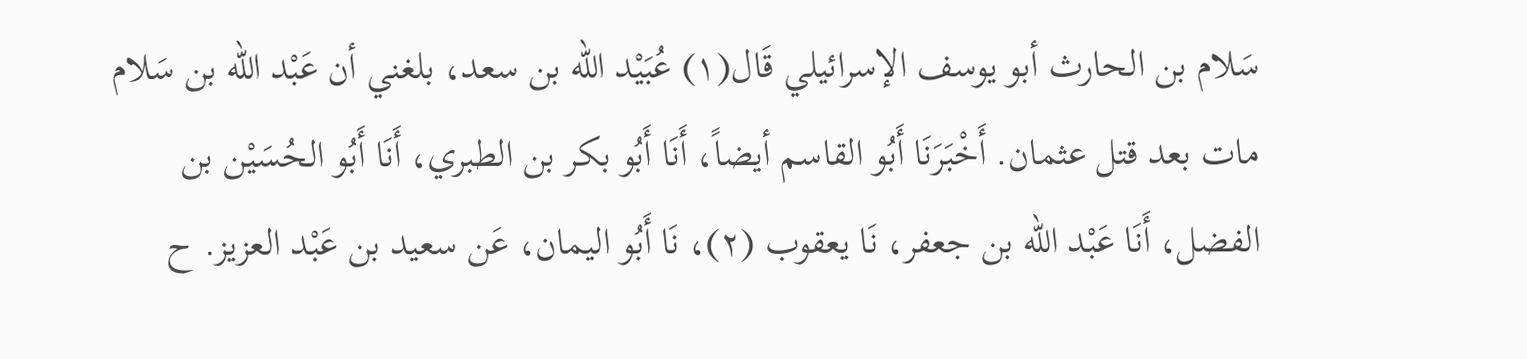سَلام بن الحارث أبو يوسف الإسرائيلي قَال(١) عُبَيْد اللّه بن سعد، بلغني أن عَبْد اللّه بن سَلام مات بعد قتل عثمان. أَخْبَرَنَا أَبُو القاسم أيضاً، أَنَا أَبُو بكر بن الطبري، أَنَا أَبُو الحُسَيْن بن الفضل، أَنَا عَبْد اللّه بن جعفر، نَا يعقوب (٢)، نَا أَبُو اليمان، عَن سعيد بن عَبْد العزيز. ح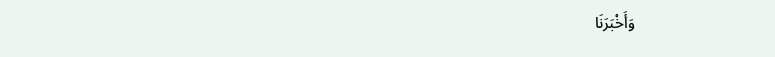وَأَخْبَرَنَا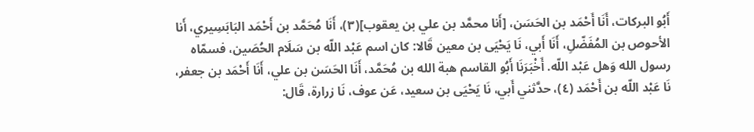أَبُو البركات، أَنَا أَحْمَد بن الحَسَن، [أَنا محمَّد بن علي بن يعقوب](٣)، أَنَا مُحَمَّد بن أَحْمَد البَابَسِيري، أَنا الأحوص بن المُفَضّلِ، أَنَا أَبي، نَا يَحْيَى بن معين قَالا: كان اسم عَبْد اللّه بن سَلَام الحُصَين، فسمّاه رسول الله وَهل عَبْد اللّه. أَخْبَرَنَا أَبُو القاسم هبة الله بن مُحَمَّد، أَنَا الحَسَن بن علي، أَنَا أَحْمَد بن جعفر، نَا عَبْد اللّه بن أَحْمَد (٤)، حدَّثني أَبي، نَا يَحْيَى بن سعيد، عَن عوف، نَا زرارة، قَال: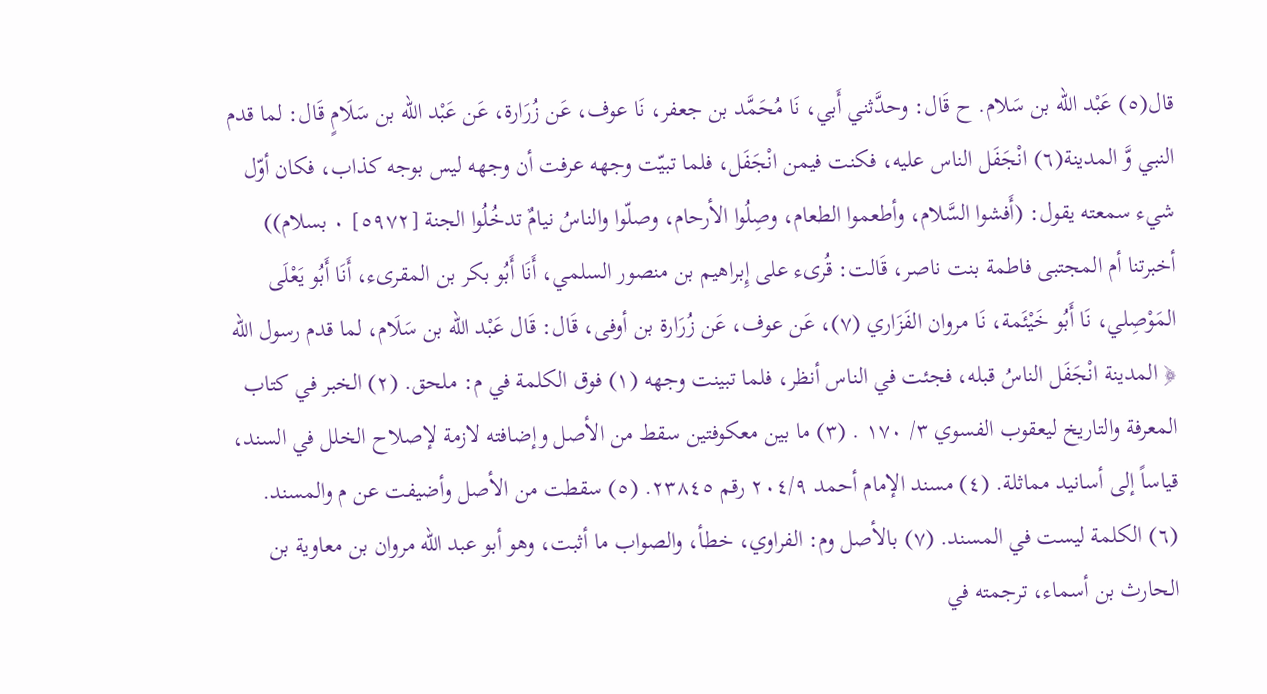قال(٥) عَبْد اللّه بن سَلام. ح قَال: وحدَّثني أَبي، نَا مُحَمَّد بن جعفر، نَا عوف، عَن زُرَارة، عَن عَبْد اللّه بن سَلَامٍ قَال: لما قدم النبي وَّ المدينة(٦) انْجَفَل الناس عليه، فكنت فيمن انْجَفَل، فلما تبيّت وجهه عرفت أن وجهه ليس بوجه كذاب، فكان أوّل شيء سمعته يقول: (أَفشوا السَّلام، وأطعموا الطعام، وصِلُوا الأرحام، وصلّوا والناسُ نيامٌ تدخُلُوا الجنة [٥٩٧٢] ٠ بسلام)) أخبرتنا أم المجتبى فاطمة بنت ناصر، قَالت: قُرىء على إِبراهيم بن منصور السلمي، أَنَا أَبُو بكر بن المقرىء، أَنَا أَبُو يَعْلَى المَوْصِلي، نَا أَبُو خَيْئَمة، نَا مروان الفَزَاري (٧)، عَن عوف، عَن زُرَارة بن أوفى، قَال: قَال عَبْد اللّه بن سَلَام، لما قدم رسول الله ﴿ المدينة انْجَفَل الناسُ قبله، فجئت في الناس أنظر، فلما تبينت وجهه (١) فوق الكلمة في م: ملحق. (٢) الخبر في كتاب المعرفة والتاريخ ليعقوب الفسوي ٣/ ١٧٠ . (٣) ما بين معكوفتين سقط من الأصل وإضافته لازمة لإصلاح الخلل في السند، قياساً إلى أسانيد مماثلة. (٤) مسند الإمام أحمد ٢٠٤/٩ رقم ٢٣٨٤٥. (٥) سقطت من الأصل وأضيفت عن م والمسند. (٦) الكلمة ليست في المسند. (٧) بالأصل وم: الفراوي، خطأ، والصواب ما أثبت، وهو أبو عبد اللّه مروان بن معاوية بن الحارث بن أسماء، ترجمته في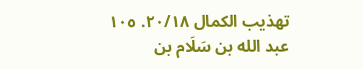تهذيب الكمال ٢٠/١٨. ١٠٥ عبد الله بن سَلَام بن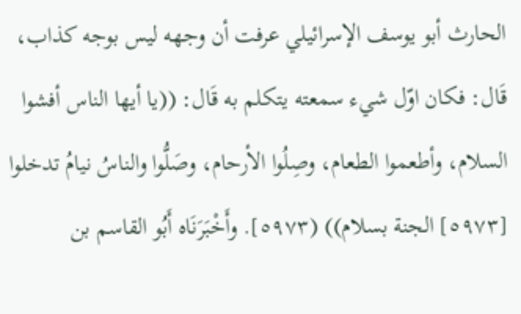الحارث أبو يوسف الإسرائيلي عرفت أن وجهه ليس بوجه كذاب، قَال: فكان اوّل شيء سمعته يتكلم به قَال: ((يا أيها الناس أفشوا السلام، وأطعموا الطعام، وصِلُوا الأرحام، وصَلُّوا والناسُ نيامُ تدخلوا [٥٩٧٣] الجنة بسلام)) (٥٩٧٣]. وأَخْبَرَنَاه أَبُو القاسم بن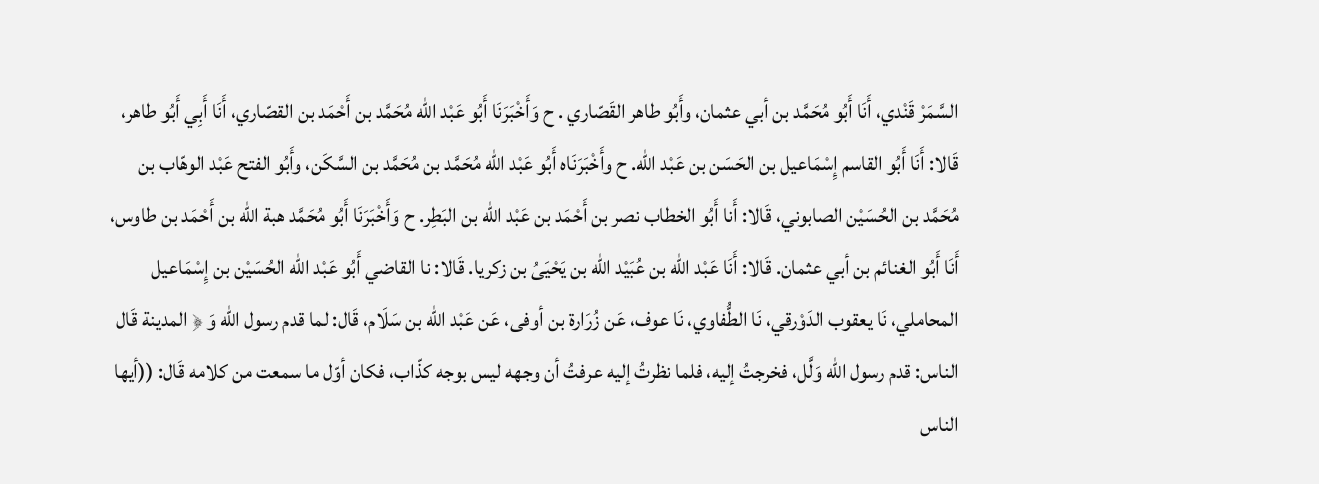السَّمَرْ قَنْدي، أَنَا أَبُو مُحَمَّد بن أبي عثمان، وأَبُو طاهر القَصّاري . ح وَأَخْبَرَنَا أَبُو عَبْد اللّه مُحَمَّد بن أَحْمَد بن القصّاري، أَنَا أَبِي أَبُو طاهر، قَالا: أَنَا أَبُو القاسم إِسْمَاعيل بن الحَسَن بن عَبْد اللّه. ح وأَخْبَرَنَاه أَبُو عَبْد اللّه مُحَمَّد بن مُحَمَّد بن السَّكَن، وأَبُو الفتح عَبْد الوهّاب بن مُحَمَّد بن الحُسَيْن الصابوني، قَالا: أَنا أَبُو الخطاب نصر بن أَحْمَد بن عَبْد اللّه بن البَطِر. ح وَأَخْبَرَنَا أَبُو مُحَمَّد هبة الله بن أَحْمَد بن طاوس، أَنَا أَبُو الغنائم بن أبي عثمان. قَالا: أَنَا عَبْد اللّه بن عُبَيْد اللّه بن يَحْيَىُ بن زكريا. قَالا: نا القاضي أَبُو عَبْد اللّه الحُسَيْن بن إِسْمَاعيل المحاملي، نَا يعقوب الدَوْرقي، نَا الطُّفاوي، نَا عوف، عَن زُرَارة بن أوفى، عَن عَبْد اللّه بن سَلَام، قَال: لما قدم رسول الله وَ ﴿ المدينة قَال الناس: قدم رسول الله وَلَّل، فخرجتُ إليه، فلما نظرتُ إليه عرفتُ أن وجهه ليس بوجه كذّاب، فكان أوّل ما سمعت من كلامه قَال: ((أيها الناس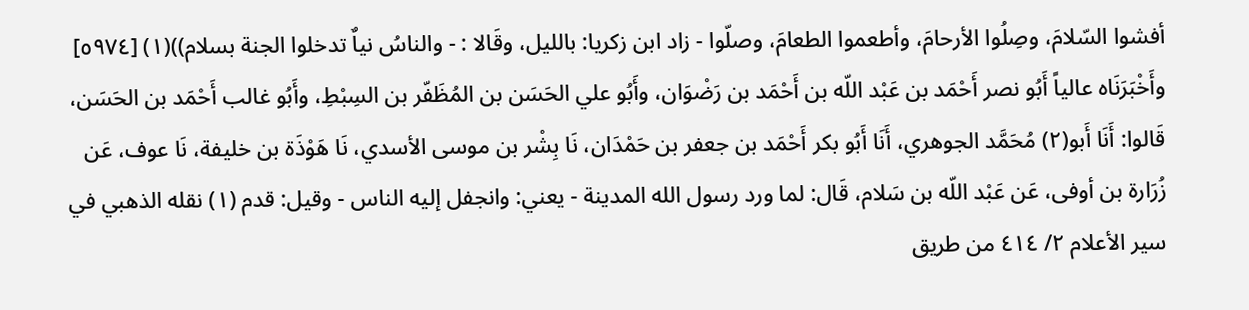أفشوا السّلامَ، وصِلُوا الأرحامَ، وأطعموا الطعامَ، وصلّوا - زاد ابن زكريا: بالليل، وقَالا : - والناسُ نياٌ تدخلوا الجنة بسلام))(١) [٥٩٧٤] وأَخْبَرَنَاه عالياً أَبُو نصر أَحْمَد بن عَبْد اللّه بن أَحْمَد بن رَضْوَان، وأَبُو علي الحَسَن بن المُظَفّر بن السِبْطِ، وأَبُو غالب أَحْمَد بن الحَسَن، قَالوا: أَنَا أَبو(٢) مُحَمَّد الجوهري، أَنَا أَبُو بكر أَحْمَد بن جعفر بن حَمْدَان، نَا بِشْر بن موسى الأسدي، نَا هَوْذَة بن خليفة، نَا عوف، عَن زُرَارة بن أوفى، عَن عَبْد اللّه بن سَلام، قَال: لما ورد رسول الله المدينة - يعني: وانجفل إليه الناس - وقيل: قدم (١) نقله الذهبي في سير الأعلام ٢/ ٤١٤ من طريق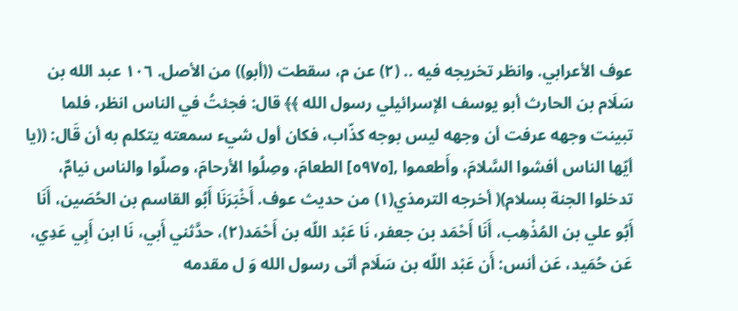عوف الأعرابي. وانظر تخريجه فيه .. (٢) عن م، سقطت ((أبو)) من الأصل. ١٠٦ عبد الله بن سَلَام بن الحارث أبو يوسف الإسرائيلي رسول الله ﴾﴾ قال: فجئتُ في الناس انظر، فلما تبينت وجهه عرفت أن وجهه ليس بوجه كذّاب، فكان أول شيء سمعته يتكلم به أن قَال: ((يا أيّها الناس أفشوا السَّلامَ، وأَطعموا ,[٥٩٧٥] الطعامَ، وصِلُوا الأرحامَ، وصلّوا والناس نيامٌ، تدخلوا الجنة بسلام)( أخرجه الترمذي(١) من حديث عوف. أَخْبَرَنَا أَبُو القاسم بن الحُصَين، أَنَا أَبُو علي بن المُذْهِب، أَنَا أَحْمَد بن جعفر، نَا عَبْد اللّه بن أَحْمَد(٢)، حدَّثني أَبي، نَا ابن أَبِي عَدِي، عَن حُمَيد، عَن أنس: أَن عَبْد اللّه بن سَلَام أتى رسول الله وَ ل مقدمه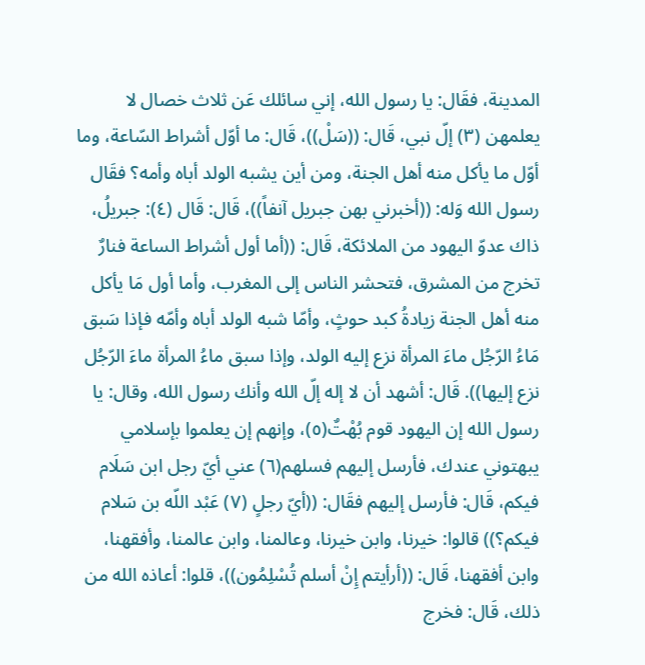المدينة، فقَال: يا رسول الله، إني سائلك عَن ثلاث خصال لا يعلمهن (٣) إلّ نبي، قَال: ((سَلْ))، قَال: ما أوّل أشراط السّاعة، وما أوّل ما يأكل منه أهل الجنة، ومن أين يشبه الولد أباه وأمه؟ فقَال رسول الله وَله: ((أخبرني بهن جبريل آنفاً))، قَال: قَال (٤): جبريلُ، ذاك عدوّ اليهود من الملائكة، قَال: ((أما أول أشراط الساعة فنارٌ تخرج من المشرق، فتحشر الناس إلى المغرب، وأما أول مَا يأكل منه أهل الجنة زيادةُ كبد حوثٍ، وأمّا شبه الولد أباه وأمّه فإذا سَبق مَاءُ الرّجُل ماءَ المرأة نزع إليه الولد، وإذا سبق ماءُ المرأة ماءَ الرّجُل نزع إليها)). قَال: أشهد أن لا إله إلّ الله وأنك رسول الله، وقال: يا رسول الله إن اليهود قوم بُهْتٌ(٥)، وإنهم إن يعلموا بإسلامي يبهتوني عندك، فأرسل إليهم فسلهم(٦) عني أيّ رجل ابن سَلَام فيكم، قَال: فأرسل إليهم فقَال: ((أيّ رجلٍ (٧) عَبْد اللّه بن سَلام فيكم؟)) قالوا: خيرنا، وابن خيرنا، وعالمنا، وابن عالمنا، وأفقهنا، وابن أفقهنا، قَال: ((أرأيتم إِنْ أسلم تُسْلِمُون))، قلوا: أعاذه الله من ذلك، قَال: فخرج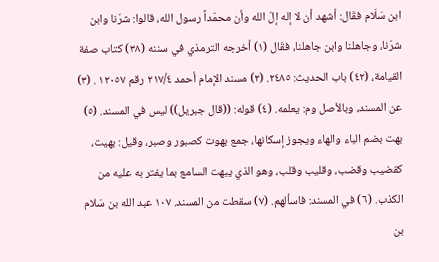ابن سَلَام فقَال: أشهد أن لا إله إلّ الله وأن محمّداً رسول الله، قالوا: شرّنا وابن شرّنا، وجاهلنا وابن جاهلنا، فقَال (١) أخرجه الترمذي في سننه (٣٨) كتاب صفة القيامة، (٤٢) باب الحديث: ٢٤٨٥. (٢) مسند الإمام أحمد ٢١٧/٤ رقم ١٢٠٥٧ . (٣) عن المسند، وبالأصل وم: يعلمه. (٤) قوله: ((قال جبريل)) ليس في المسند. (٥) بهت بضم الباء والهاء ويجوز إسكانها، جمع بهوت كصبور وصبر، وقيل: بهيت، كقضيب وقضب، وقليب وقلب، وهو الذي يبهت السامع بما يفتر به عليه من الكذب. (٦) في المسند: فاسألهم. (٧) سقطت من المسند. ١٠٧ عبد الله بن سَلام بن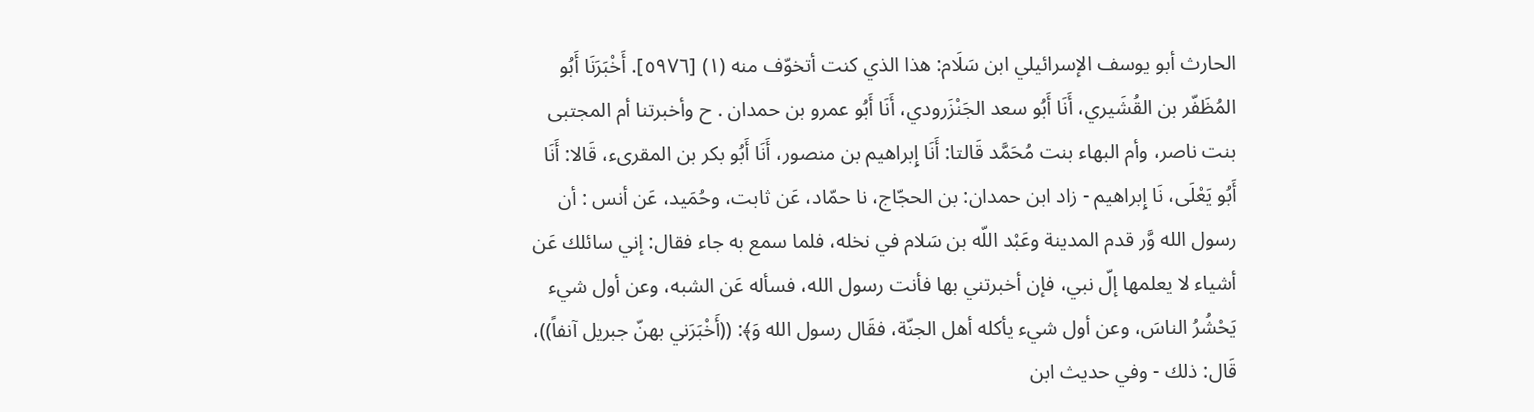الحارث أبو يوسف الإسرائيلي ابن سَلَام: هذا الذي كنت أتخوّف منه (١) [٥٩٧٦]. أَخْبَرَنَا أَبُو المُظَفّر بن القُشَيري، أَنَا أَبُو سعد الجَنْزَرودي، أَنَا أَبُو عمرو بن حمدان . ح وأخبرتنا أم المجتبى بنت ناصر، وأم البهاء بنت مُحَمَّد قَالتا: أَنَا إِبراهيم بن منصور، أَنَا أَبُو بكر بن المقرىء، قَالا: أَنَا أَبُو يَعْلَى، نَا إِبراهيم - زاد ابن حمدان: بن الحجّاج، نا حمّاد، عَن ثابت، وحُمَید، عَن أنس : أن رسول الله وَّر قدم المدينة وعَبْد اللّه بن سَلام في نخله، فلما سمع به جاء فقال: إني سائلك عَن أشياء لا يعلمها إلّ نبي، فإن أخبرتني بها فأنت رسول الله، فسأله عَن الشبه، وعن أول شيء يَحْشُرُ الناسَ، وعن أول شيء يأكله أهل الجنّة، فقَال رسول الله وَ﴾: ((أَخْبَرَني بهنّ جبريل آنفاً))، قَال: ذلك - وفي حديث ابن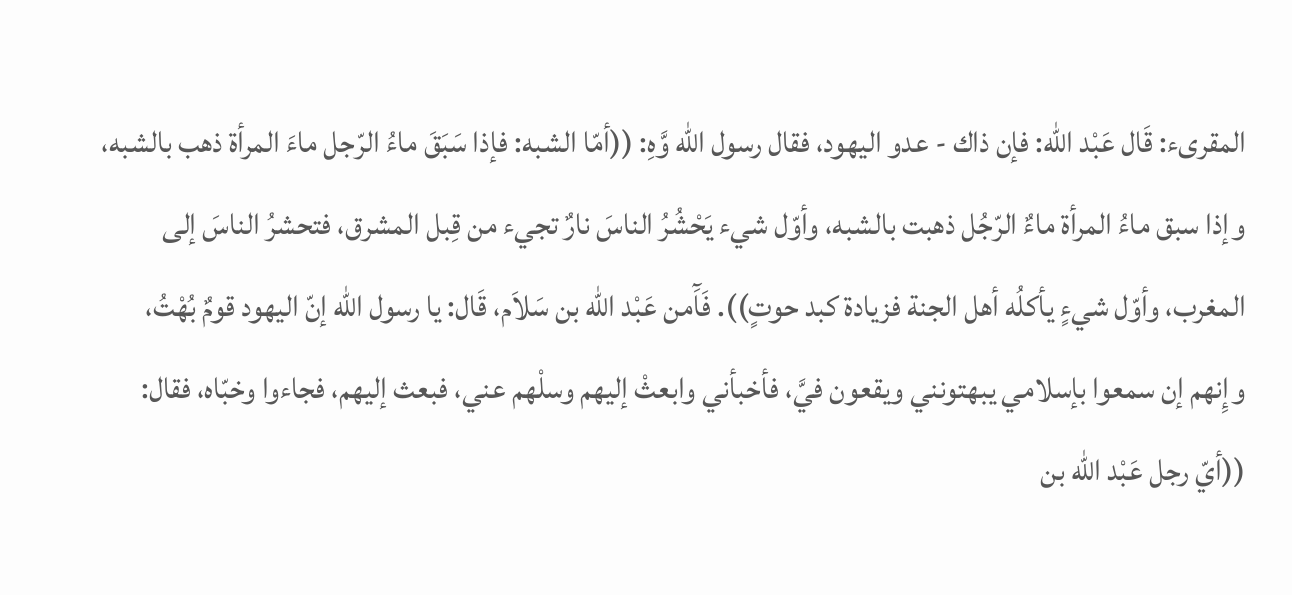المقرىء: قَال عَبْد اللّه: فإن ذاك - عدو اليهود، فقال رسول الله وَّهِ: ((أمّا الشبه: فإذا سَبَقَ ماءُ الرّجل ماءَ المرأة ذهب بالشبه، وإذا سبق ماءُ المرأة ماءٌ الرّجُل ذهبت بالشبه، وأوّل شيء يَحْشُرُ الناسَ نارٌ تجيء من قِبل المشرق، فتحشرُ الناسَ إلى المغرب، وأوّل شيءٍ يأكلُه أهل الجنة فزيادة كبد حوتٍ)). فَآَمن عَبْد اللّه بن سَلاَم، قَال: يا رسول الله إنّ اليهود قومٌ بُهْتُ، وإِنهم إن سمعوا بإسلامي يبهتونني ويقعون فيَّ، فأخبأني وابعثْ إليهم وسلْهم عني، فبعث إليهم، فجاءوا وخبّاه، فقال: ((أيّ رجل عَبْد اللّه بن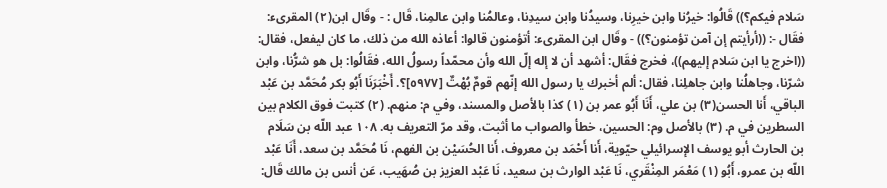سَلام فيكم؟)) قَالُوا: خيرُنا وابن خيرِنا، وسيدُنا وابن سيدِنا، وعالمُنا وابن عالمِنا، قَال : - وقَال ابن(٢) المقرىء: فقَال -: ((أرأيتم إن آمن تؤمنون؟)) - وقَال ابن المقرىء: أتؤمنون قالوا: أعاذه الله من ذلك، ما كان ليفعل، فقال: ((اخرج يا ابن سَلام إليهم))، فخرج فقَال: أشهد أن لا إله إلّ الله وأن محمّداً رسولُ الله، فقَالُوا: بل هو شرُّنا، وابن شرّنا، وجاهلُنا وابن جاهلِنا، فقال: ألم أخبرك يا رسول الله إنّهم قومٌ بُهْتٌ [٥٩٧٧]؟. أَخْبَرَنَا أَبُو بكر مُحَمَّد بن عَبْد الباقي، أَنا الحسن(٣) بن علي، أَنَا أَبُو عمر بن (١) كذا بالأصل والمسند، وفي م: منهم. (٢) كتبت فوق الكلام بين السطرين في م. (٣) بالأصل وم: الحسين، خطأ والصواب ما أثبت، وقد مرّ التعريف به. ١٠٨ عبد اللّه بن سَلَام بن الحارث أبو يوسف الإسرائيلي حيّوية، أَنا أَحْمَد بن معروف، أَنا الحُسَيْن بن الفهم، نَا مُحَمَّد بن سعد، أَنَا عَبْد اللّه بن عمرو، أَبُو (١) مَعْمَر المِنْقَري، نَا عَبْد الوارث بن سعيد، نَا عَبْد العزيز بن صُهَيب، عَن أنس بن مالك قَال: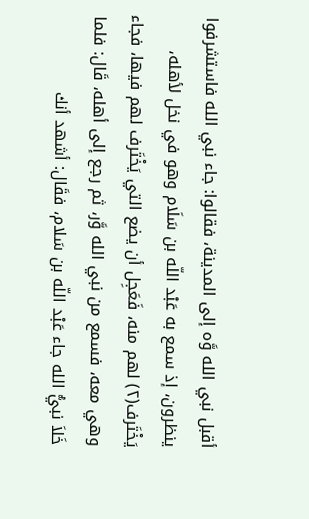أقبل نبي الله وَّه إلى المدينة، فقالوا: جاء نبي الله فاستشرفوا ينظرون، إذ سمع به عَبْد اللّه بن سَلَام وهو في نخل لأهله، يَخْتَرف(٢) لهم منه، فَعَجِل أن يضع التي يَخْتَرف لهم فيها، فجاء وهي معه، فسمع من نبي الله وَّر، ثم رجع إلى أهله، قَال: فلما خَلاَ نبيُّ الله جاء عَبْد اللّه بن سَلام، فقَال: أشهد أنك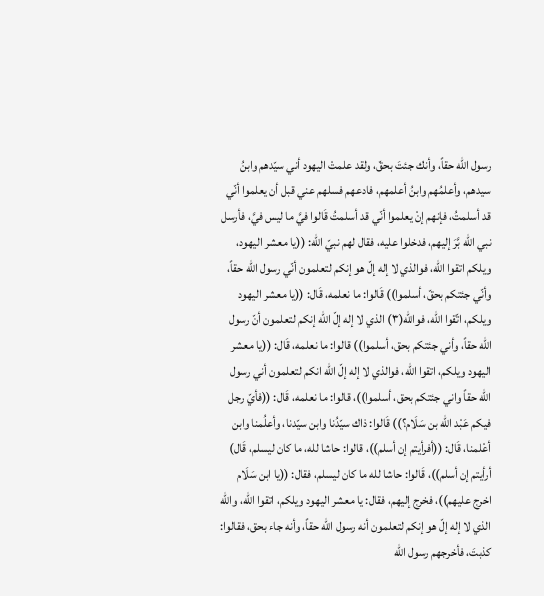رسول الله حقاً، وأنك جئتَ بحقّ، ولقد علمتْ اليهود أني سيّدهم وابنُ سيدهم، وأعلمُهم وابنُ أعلمهم، فادعهم فسلهم عني قبل أن يعلموا أنّي قد أسلمتُ، فإنهم إنْ يعلموا أنّي قد أسلمتُ قَالوا فيَّ ما ليس فيَّ، فأرسل نبي الله بَّرَ إليهم، فدخلوا عليه، فقال لهم نبيّ الله: ((يا معشر اليهود، ويلكم اتقوا الله، فوالذي لا إله إلّ هو إنكم لتعلمون أنّي رسول الله حقاً، وأنّي جئتكم بحقّ، أسلموا)) قَالوا: ما نعلمه، قَال: ((يا معشر اليهود ويلكم، اتّقوا الله، فوالله(٣) الذي لا إله إلّ الله إنكم لتعلمون أنّ رسول الله حقاً، وأني جئتكم بحق، أسلموا)) قالوا: ما نعلمه، قَال: ((يا معشر اليهود ويلكم، اتقوا الله، فوالذي لا إله إلّ الله انكم لتعلمون أني رسول الله حقاً واني جئتكم بحق، أسلموا))، قالوا: ما نعلمه، قَال: ((فأيّ رجل فيكم عَبْد اللّه بن سَلَام؟)) قَالوا: ذاك سيّدُنا وابن سيّدنا، وأعلُمنا وابن أعْلمنا، قَال: ((أفرأيتم إن أسلم))، قالوا: حاشا لله، ما كان ليسلم، قَال) أرأيتم إن أسلم))، قَالوا: حاشا لله ما كان ليسلم، فقال: ((يا ابن سَلَام اخرج عليهم))، فخرج إليهم، فقال: يا معشر اليهود ويلكم، اتقوا الله، والله الذي لا إله إلّ هو إنكم لتعلمون أنه رسول الله حقاً، وأنه جاء بحق، فقالوا: كذبتَ، فأخرجهم رسول الله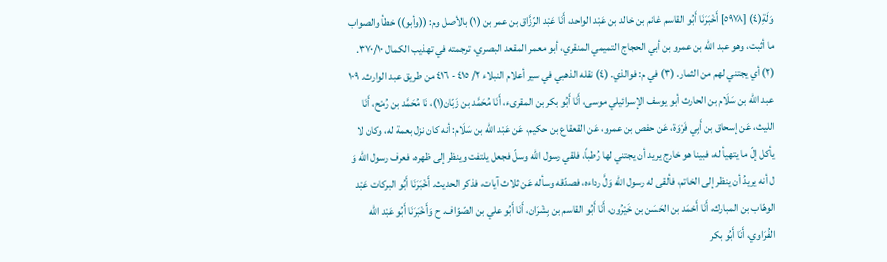وَلَةِ(٤) [٥٩٧٨] أَخْبَرَنَا أَبُو القاسم غانم بن خالد بن عَبْد الواحد، أَنَا عَبْد الرّزَّاق بن عمر بن (١) بالأصل وم: ((وأبو)) خطأ والصواب ما أثبت، وهو عبد الله بن عمرو بن أبي الحجاج التميمي المنقري، أبو معمر المقعد البصري، ترجمته في تهذيب الكمال ٣٧٠/١٠. (٢) أي يجتني لهم من الثمار. (٣) في م: فوالذي. (٤) نقله الذهبي في سير أعلام النبلاء ٢/ ٤١٥ - ٤١٦ من طريق عبد الوارث. ١٠٩ عبد الله بن سَلَام بن الحارث أبو يوسف الإسرائيلي موسى، أَنَا أَبُو بكر بن المقرىء، أَنَا مُحَمَّد بن زَبّان(١)، نَا مُحَمَّد بن رُمْح، أَنَا الليث، عَن إسحاق بن أَبِي فَرْوَة، عَن حفص بن عمرو، عَن القعقاع بن حكيم، عَن عَبْد اللّه بن سَلَام: أنه كان نزل بعمة له، وكان لا يأكل إلّ ما يتهيأ له، فبينا هو خارج يريد أن يجتني لها رُطباً، فلقي رسول الله وسلّ فجعل يلتفت وينظر إلى ظهره، فعرف رسول الله وَ ل أنه يريدُ أن ينظر إلى الخاتم، فألقى له رسول الله وَلَّ رداءه، فصدّقه وسأله عَن ثلاث آيات، فذكر الحديث. أَخْبَرَنَا أَبُو البركات عَبْد الوهّاب بن المبارك، أَنَا أَحْمَد بن الحَسَن بن خَيْرُون، أَنَا أَبُو القاسم بن بِشْرَان، أَنَا أَبُو علي بن الصّوّاف. ح وَأَخْبَرَنَا أَبُو عَبْد اللّه الفُرَاوي، أَنَا أَبُو بكر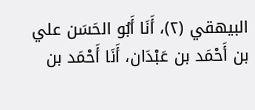البيهقي (٢)، أَنَا أَبُو الحَسَن علي بن أَحْمَد بن عَبْدَان، أَنَا أَحْمَد بن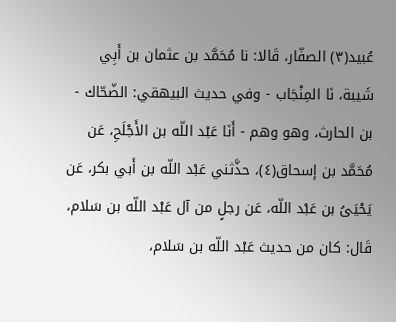عُبيد(٣) الصفّار، قَالا: نا مُحَمَّد بن عثمان بن أَبِي شَيبة، نَا المِنْجَاب - وفي حديث البيهقي: الضّحّاك - بن الحارث، وهو وهم - أَنَا عَبْد اللّه بن الأَجْلَحِ، عَن مُحَمَّد بن إسحاق(٤)، حذَّثني عَبْد اللّه بن أَبي بكر، عَن يَحْيَىُ بن عَبْد اللّه، عَن رجلٍ من آل عَبْد اللّه بن سَلام، قَال: كان من حديث عَبْد اللّه بن سَلام،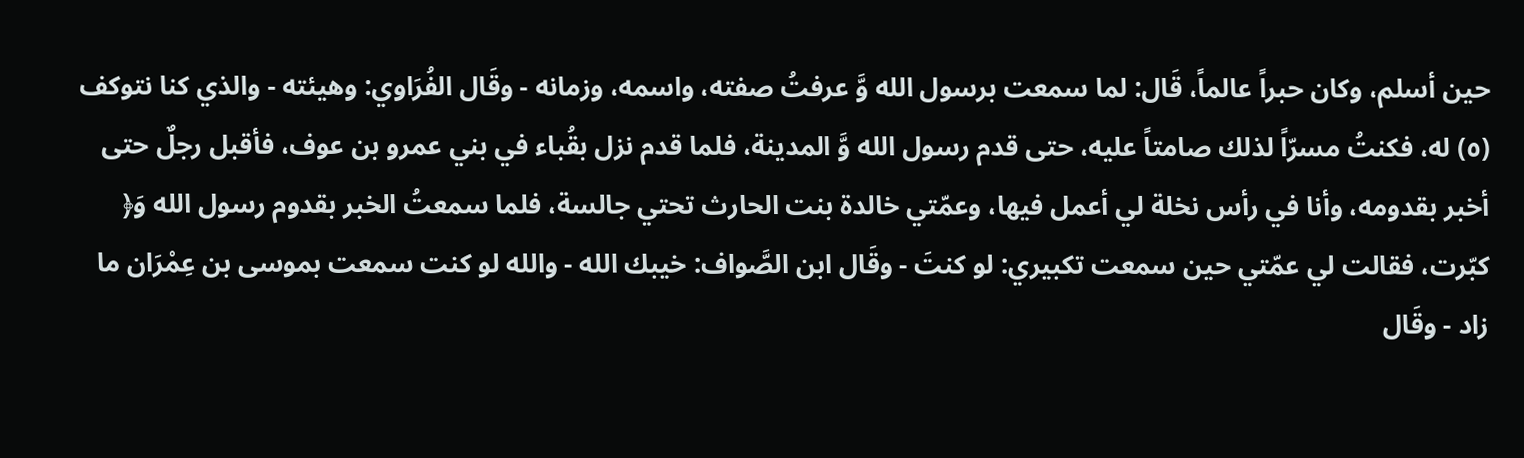حين أسلم، وكان حبراً عالماً، قَال: لما سمعت برسول الله وَّ عرفتُ صفته، واسمه، وزمانه - وقَال الفُرَاوي: وهيئته - والذي كنا نتوكف (٥) له، فكنتُ مسرّاً لذلك صامتاً عليه، حتى قدم رسول الله وَّ المدينة، فلما قدم نزل بقُباء في بني عمرو بن عوف، فأقبل رجلٌ حتى أخبر بقدومه، وأنا في رأس نخلة لي أعمل فيها، وعمّتي خالدة بنت الحارث تحتي جالسة، فلما سمعتُ الخبر بقدوم رسول الله وَ﴿ كبّرت، فقالت لي عمّتي حين سمعت تكبيري: لو كنتَ - وقَال ابن الصَّواف: خيبك الله - والله لو كنت سمعت بموسى بن عِمْرَان ما زاد - وقَال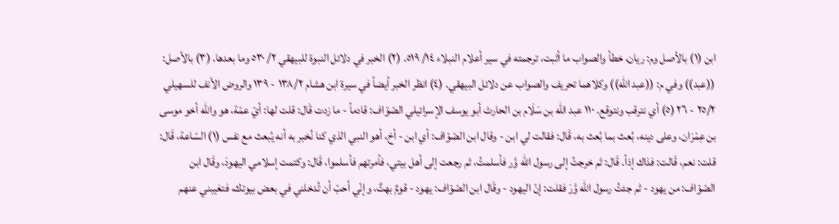ابن (١) بالأصل وم: ريان، خطأ والصواب ما أثبت، ترجمته في سير أعلام النبلاء ١٤/ ٥١٩. (٢) الخبر في دلائل النبوة للبيهقي ٢/ ٥٣٠ وما بعدها. (٣) بالأصل: ((عبد)) وفي م: ((عبد اللّه)) وكلاهما تحريف والصواب عن دلائل البيهقي. (٤) انظر الخبر أيضاً في سيرة ابن هشام ١٣٨/٢ - ١٣٩ والروض الأنف للسهيلي ٢٥/٢ - ٢٦ (٥) أي نترقب ونتوقع. ١١٠ عبد اللّه بن سَلَام بن الحارث أبو يوسف الإسرائيلي الصّوّاف: قادماً - ما زدت قَال: قلت لها: أيّ عمّة، هو والله أخو موسى بن عِمْرَان، وعلى دينه، بُعث بما بُعث به، قَال: فقالت لي ابن - وقال ابن الصّوّاف: أي ابن - أخ، أهو النبي الذي كنا نُخبر به أنه يُبعث مع نفس (١) السّاعة، قَال: قلت: نعم، قَالت: فذاك إذاً. قَال: ثم خرجتُ إلى رسول الله وَّر فأسلمتُ، ثم رجعت إلى أهل بيتي، فأمرتهم فأسلموا، قَال: وكتمت إسلامي اليهودَ، وقَال ابن الصّوّاف: من يهود - ثم جئتُ رسول الله وَّرَ فقلت: إنّ اليهود - وقَال ابن الصّوّاف: يهود - قومٌ بهتٌ، وإنّي أحبّ أن تُدخلني في بعض بيوتك، فتغيبني عنهم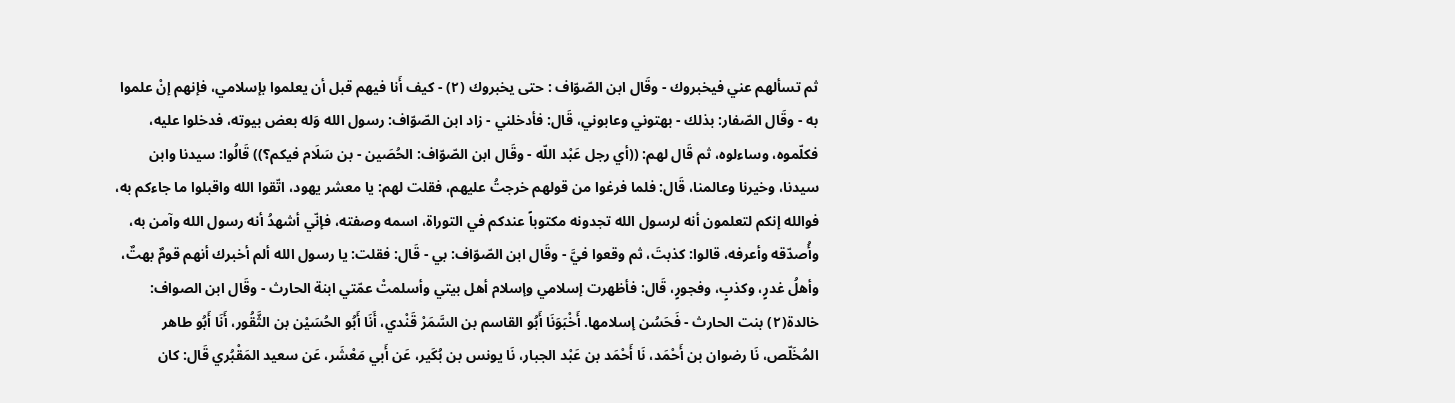ثم تسألهم عني فيخبروك - وقَال ابن الصّوّاف : حتى يخبروك (٢) - كيف أَنا فيهم قبل أن يعلموا بإسلامي، فإنهم إنْ علموا به - وقَال الصّفار: بذلك - بهتوني وعابوني، قَال: فأدخلني - زاد ابن الصّوّاف: رسول الله وَله بعض بيوته، فدخلوا عليه، فكلّموه، وساءلوه، ثم قَال لهم: ((أي رجل عَبْد اللّه - وقَال ابن الصّوّاف: الحُصَين - بن سَلَام فيكم؟)) قَالُوا: سيدنا وابن سيدنا، وخيرنا وعالمنا، قَال: فلما فرغوا من قولهم خرجتُ عليهم، فقلت لهم: يا معشر يهود، اتّقوا الله واقبلوا ما جاءكم به، فوالله إنكم لتعلمون أنه لرسول الله تجدونه مكتوباً عندكم في التوراة، اسمه وصفته، فإنّي أشهدُ أنه رسول الله وآمن به، وأُصدّقه وأعرفه، قالوا: كذبتَ، ثم وقعوا فيَّ - وقَال ابن الصّوّاف: بي - قَال: فقلت: يا رسول الله ألم أخبرك أنهم قومٌ بهتٌ، وأهلُ غدرٍ، وكذبٍ، وفجورٍ، قَال: فأظهرت إسلامي وإسلام أهل بيتي وأسلمتْ عمّتي ابنة الحارث - وقَال ابن الصواف: خالدة(٢) بنت الحارث - فَحَسُن إسلامها. أَخْبَوَنَا أَبُو القاسم بن السَّمَرْ قَنْدي، أَنَا أَبُو الحُسَيْن بن الثَّقُور، أَنَا أَبُو طاهر المُخَلّص، نَا رضوان بن أَحْمَد، نَا أَحْمَد بن عَبْد الجبار، نَا يونس بن بُكَير، عَن أَبي مَعْشَر، عَن سعيد المَقْبُري قَال: كان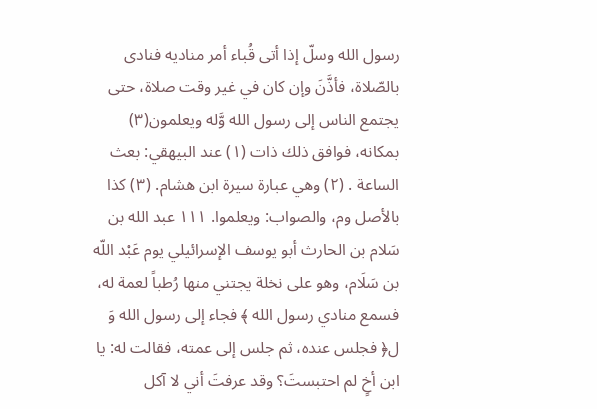رسول الله وسلّ إذا أتى قُباء أمر مناديه فنادى بالصّلاة، فأذَّنَ وإن كان في غير وقت صلاة، حتى يجتمع الناس إلى رسول الله وَّله ويعلمون(٣) بمكانه، فوافق ذلك ذات (١) عند البيهقي: بعث الساعة . (٢) وهي عبارة سيرة ابن هشام. (٣) كذا بالأصل وم، والصواب: ويعلموا. ١١١ عبد الله بن سَلام بن الحارث أبو يوسف الإسرائيلي يوم عَبْد اللّه بن سَلَام، وهو على نخلة يجتني منها رُطباً لعمة له، فسمع منادي رسول الله ﴾ فجاء إلى رسول الله وَ ل﴿ فجلس عنده، ثم جلس إلى عمته، فقالت له: يا ابن أخٍ لم احتبستَ؟ وقد عرفتَ أني لا آكل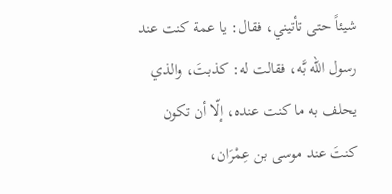شيئاً حتى تأتيني، فقال: يا عمة كنت عند رسول الله بَّه، فقالت له: كذبتَ، والذي يحلف به ما كنت عنده، إلّا أن تكون كنتَ عند موسى بن عِمْرَان،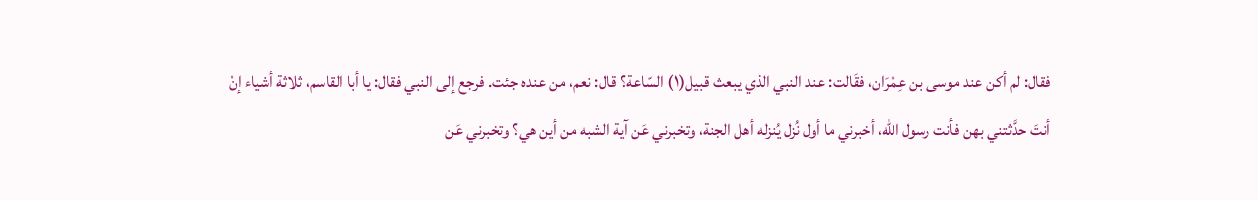فقال: لم أكن عند موسى بن عِمْرَان، فقَالت: عند النبي الذي يبعث قبيل(١) السّاعة؟ قال: نعم، من عنده جئت. فرجع إلى النبي فقال: يا أبا القاسم، ثلاثة أشياء إنْ أنتَ حدَّثتني بهن فأنت رسول الله، أخبرني ما أول نُزل يُنزله أهل الجنة، وتخبرني عَن آية الشبه من أين هي؟ وتخبرني عَن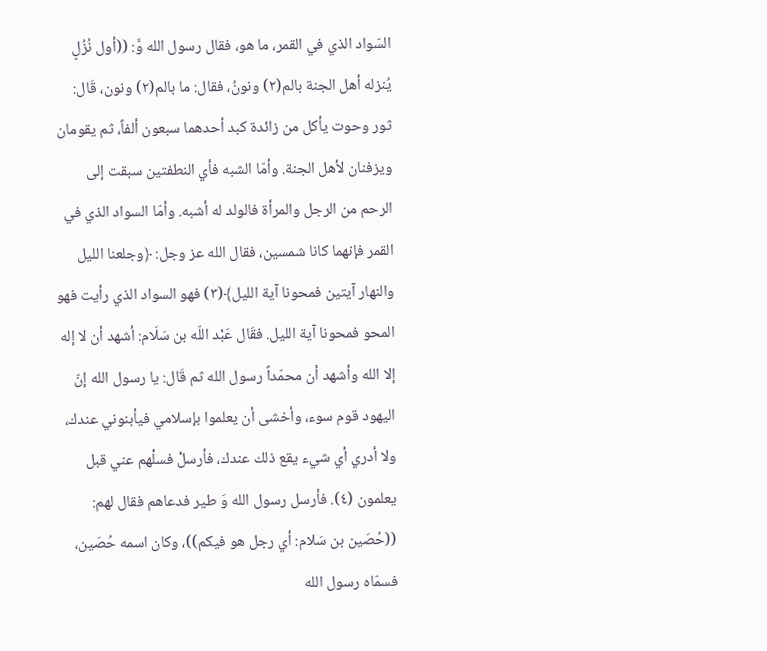السّواد الذي في القمر، ما هو، فقال رسول الله وَّ: ((أول نُزُلٍ يُنزله أهل الجنة بالم(٢) ونونُ، فقال: ما بالم(٢) ونون، قَال: ثور وحوت يأكل من زائدة کبد أحدهما سبعون ألفاً، ثم يقومان ويزفنان لأهل الجنة. وأمّا الشبه فأي النطفتين سبقت إلى الرحم من الرجل والمرأة فالولد له أشبه. وأمّا السواد الذي في القمر فإنهما كانا شمسین، فقال الله عز وجل: ﴿وجلعنا الليل والنهار آيتين فمحونا آية الليل﴾(٣) فهو السواد الذي رأيت فهو المحو فمحونا آية الليل. فقَال عَبْد اللّه بن سَلَام: أشهد أن لا إله إلا الله وأشهد أن محمّداً رسول الله ثم قَال: يا رسول الله إنّ اليهود قوم سوء، وأخشى أن يعلموا بإسلامي فيأبنوني عندك، ولا أدري أي شيء يقع ذلك عندك، فأرسلْ فسلْهم عني قبل يعلمون (٤). فأرسل رسول الله وَ طير فدعاهم فقال لهم: ((حُصَين بن سَلام: أي رجل هو فیکم))، وكان اسمه حُصَين، فسمّاه رسول الله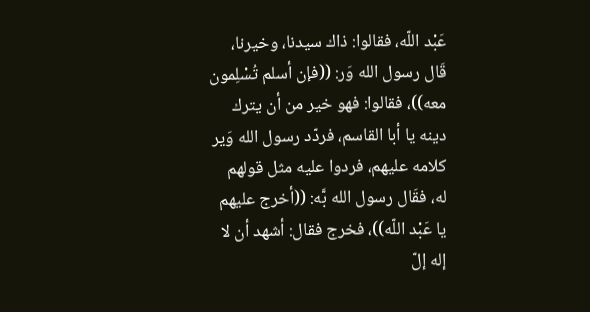عَبْد اللّه، فقالوا: ذاك سيدنا، وخيرنا، قَال رسول الله وَر: ((فإن أسلم تُسْلِمون معه))، فقالوا: فهو خير من أن يترك دینه یا أبا القاسم، فردّد رسول الله وَير كلامه عليهم، فردوا عليه مثل قولهم له، فقَال رسول الله بَّه: ((أخرج عليهم يا عَبْد اللّه))، فخرج فقال: أشهد أن لا إله إلّ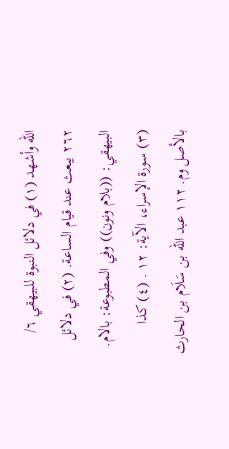الله وأشهد (١) في دلائل النبوة للبيهقي ٦/ ٢٦٢ يبعث عند قيام الساعة. (٢) في دلائل البيهقي: ((بلام ونون)) وفي المطبوعة: بالام. (٣) سورة الإسراء، الآية: ١٢ . (٤) كذا بالأصل وم. ١١٢ عبد اللّه بن سَلَام بن الحارث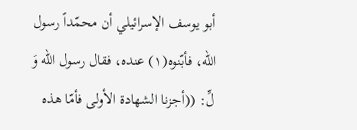أبو يوسف الإسرائيلي أن محمّداً رسول الله، فأبّنوه(١) عنده، فقال رسول الله وَ لِّ: ((أجزنا الشهادة الأولى فأمّا هذه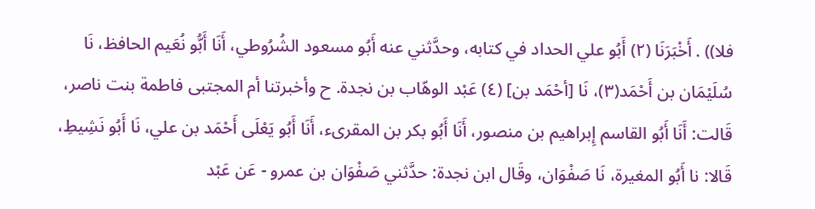فلا)) . أَخْبَرَنَا (٢) أَبُو علي الحداد في كتابه، وحدَّثني عنه أَبُو مسعود الشُرُوطي، أَنَا أَبُّو نُعَيم الحافظ، نَا سُلَيْمَان بن أَحْمَد(٣)، نَا [أحْمَد بن] (٤) عَبْد الوهّاب بن نجدة. ح وأخبرتنا أم المجتبى فاطمة بنت ناصر، قَالت: أَنَا أَبُو القاسم إِبراهيم بن منصور، أَنَا أَبُو بكر بن المقرىء، أَنَا أَبُو يَعْلَى أَحْمَد بن علي، نَا أَبُو نَشِيطِ، قَالا: نا أَبُو المغيرة، نَا صَفْوَان، وقَال ابن نجدة: حدَّثني صَفْوَان بن عمرو - عَن عَبْد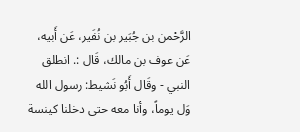الرَّحْمن بن جُبَير بن نُفَير، عَن أَبيه، عَن عوف بن مالك، قَال :. انطلق النبي - وقَال أَبُو نَشيط: رسول الله وَل يوماً، وأنا معه حتى دخلنا كينسة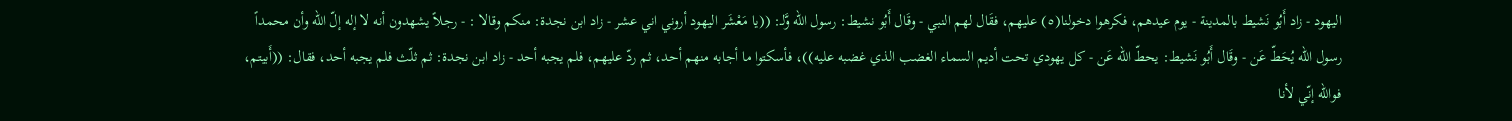اليهود - زاد أَبُو نَشيط بالمدينة - يوم عيدهم، فكرهوا دخولنا(٥) عليهم، فقَال لهم النبي - وقَال أَبُو نشيط: رسول الله وَّلـ: ((يا مَعْشَر اليهود أروني اني عشر - زاد ابن نجدة: منكم وقالا : - رجلاً يشهدون أنه لا إله إلّ الله وأن محمداً رسول الله يُحَطّ عَن - وقَال أَبُو نَشيط: يحطّ الله عَن - كل يهودي تحت أديم السماء الغضب الذي غضبه عليه))، فأسكتوا ما أجابه منهم أحد، ثم ردّ عليهم، فلم يجبه أحد - زاد ابن نجدة: ثم ثلّث فلم يجبه أحد، فقال: ((أَبيتم، فوالله إنّي لأنا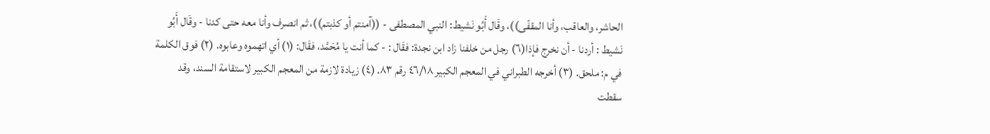الحاشر، والعاقب، وأنا المقفّى))، وقَال أَبُو نَشيط: النبي المصطفى - ((آمنتم أو كذبتم))، ثم انصرف وأنا معه حتى كدنا - وقَال أَبُو نَشيط : أردنا - أن نخرج فإذا(٦) رجل من خلفنا زاد ابن نجدة: فقَال : - كما أنت يا مُحَمَّد، فقَال: (١) أي اتهموه وعابوه. (٢) فوق الكلمة في م: ملحق. (٣) أخرجه الطبراني في المعجم الكبير ٤٦/١٨ رقم ٨٣. (٤) زيادة لازمة من المعجم الكبير لاستقامة السند، وقد سقطت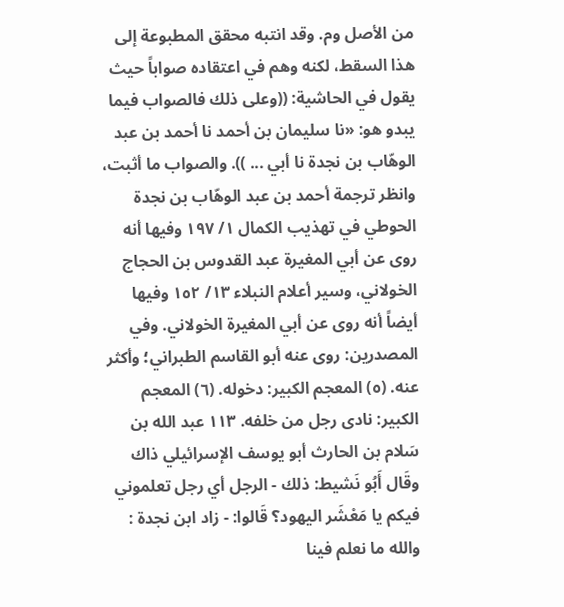من الأصل وم. وقد انتبه محقق المطبوعة إلى هذا السقط، لكنه وهم في اعتقاده صواباً حيث يقول في الحاشية: ((وعلى ذلك فالصواب فيما يبدو هو: «نا سليمان بن أحمد نا أحمد بن عبد الوهّاب بن نجدة نا أبي ... )). والصواب ما أثبت، وانظر ترجمة أحمد بن عبد الوهّاب بن نجدة الحوطي في تهذيب الكمال ١/ ١٩٧ وفيها أنه روى عن أبي المغيرة عبد القدوس بن الحجاج الخولاني، وسير أعلام النبلاء ١٣/ ١٥٢ وفيها أيضاً أنه روى عن أبي المغيرة الخولاني. وفي المصدرين: روى عنه أبو القاسم الطبراني؛ وأكثر عنه. (٥) المعجم الكبير: دخوله. (٦) المعجم الكبير: نادی رجل من خلفه. ١١٣ عبد الله بن سَلام بن الحارث أبو يوسف الإسرائيلي ذاك وقَال أَبُو نَشيط: ذلك - الرجل أي رجل تعلموني فيكم يا مَعْشَر اليهود؟ قَالوا: - زاد ابن نجدة : والله ما نعلم فينا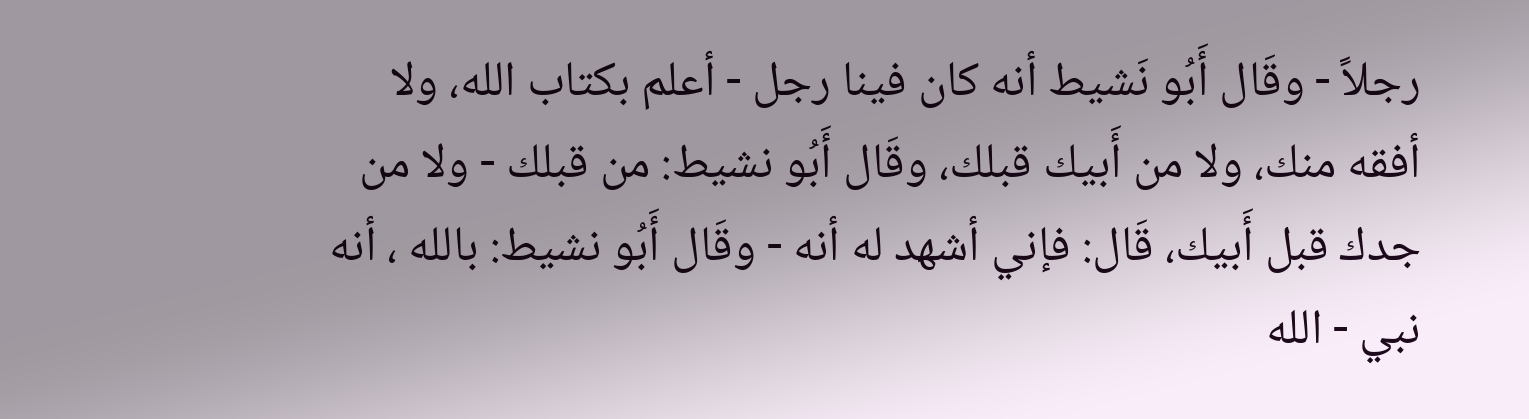رجلاً - وقَال أَبُو نَشيط أنه كان فينا رجل - أعلم بكتاب الله، ولا أفقه منك، ولا من أَبيك قبلك، وقَال أَبُو نشيط: من قبلك - ولا من جدك قبل أَبيك، قَال: فإني أشهد له أنه - وقَال أَبُو نشيط: بالله ، أنه نبي - الله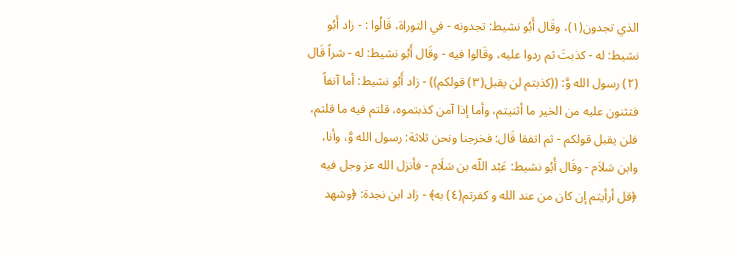الذي تجدون(١)، وقَال أَبُو نشيط: تجدونه - في التوراة، قَالُوا : - زاد أَبُو نشيط: له - كذبتَ ثم ردوا عليه، وقَالوا فيه - وقَال أَبُو نشيط: له - شراً قَال (٢) رسول الله وَّ: ((كذبتم لن يقبل(٣) قولكم)) - زاد أَبُو نشيط: أما آنفاً فتثنون عليه من الخير ما أثنيتم، وأما إذا آمن كذبتموه، قلتم فيه ما قلتم، فلن يقبل قولكم - ثم اتفقا قَال: فخرجنا ونحن ثلاثة: رسول الله وَّ، وأنا، وابن سَلاَم - وقَال أَبُو نشيط: عَبْد اللّه بن سَلَام - فأنزل الله عز وجل فیه ﴿قل أرأيتم إن كان من عند الله و کفرتم(٤) به﴾ - زاد ابن نجدة: ﴿وشهد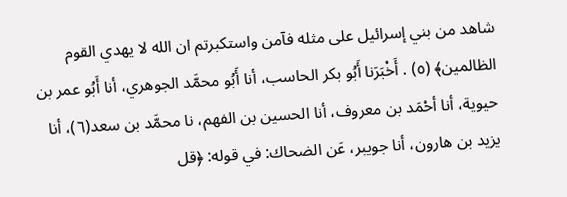شاهد من بني إسرائيل على مثله فآمن واستكبرتم ان الله لا يهدي القوم الظالمين﴾ (٥) . أَخْبَرَنا أَبُو بكر الحاسب، أنا أَبُو محمَّد الجوهري، أنا أَبُو عمر بن حيوية، أنا أحْمَد بن معروف، أنا الحسين بن الفهم، نا محمَّد بن سعد(٦)، أنا يزيد بن هارون، أنا جويبر، عَن الضحاك: في قوله: ﴿قل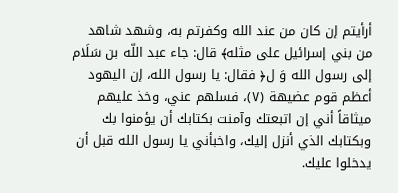أرأيتم إن كان من عند الله وكفرتم به، وشهد شاهد من بني إسرائيل على مثله﴾ قال: جاء عبد اللّه بن سَلَام إلى رسول الله وَ ل﴿ فقال: يا رسول الله، إن اليهود أعظم قوم عضيهة (٧)، فسلهم عني، وخذ عليهم ميثاقاً أني إن اتبعتك وآمنت بكتابك أن يؤمنوا بك وبكتابك الذي أنزل إليك، واخبأني يا رسول الله قبل أن يدخلوا عليك.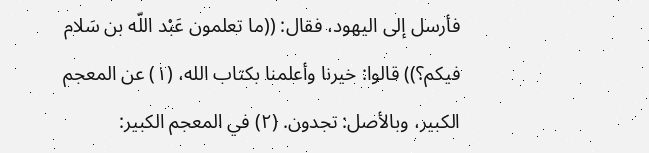فأرسل إلى اليهود، فقال: ((ما تعلمون عَبْد اللّه بن سَلام فيكم؟)) قالوا: خيرنا وأعلمنا بكتاب الله، (١) عن المعجم الكبير، وبالأصل: تجدون. (٢) في المعجم الكبير: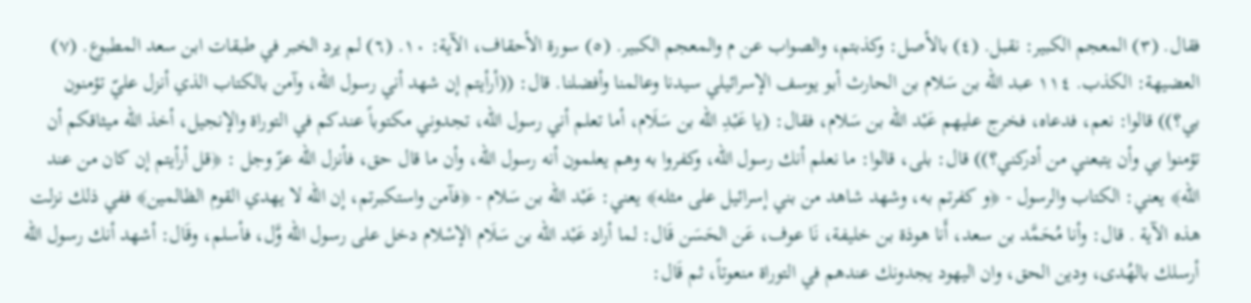فقال. (٣) المعجم الكبير: نقبل. (٤) بالأصل: وكذبتم، والصواب عن م والمعجم الكبير. (٥) سورة الأحقاف، الآية: ١٠. (٦) لم يرد الخبر في طبقات ابن سعد المطبوع. (٧) العضيهة: الكذب. ١١٤ عبد الله بن سَلام بن الحارث أبو يوسف الإسرائيلي سيدنا وعالمنا وأفضلنا. قال: ((أرأيتم إن شهد أني رسول اللّه، وآمن بالكتاب الذي أنزل عليّ تؤمنون بي؟)) قالوا: نعم، فدعاه، فخرج عليهم عَبْد اللّه بن سَلام، فقال: (يا عَبْدِ اللّه بن سَلَام، أما تعلم أني رسول الله، تجدوني مكتوباً عندكم في التوراة والإنجيل، أخذ الله ميثاقكم أن تؤمنوا بي وأن يتبعني من أدركني؟)) قال: بلى، قالوا: ما نعلم أنك رسول الله، وكفروا به وهم يعلمون أنه رسول الله، وأن ما قال حق، فأنزل الله عزّ وجل : ﴿قل أرأيتم إن کان من عند الله﴾ يعني: الكتاب والرسول - ﴿و کفرتم به، وشهد شاهد من بني إسرائيل على مثله﴾ يعني: عَبْد اللّه بن سَلام - ﴿فآمن واستكبرتم، إن الله لا يهدي القوم الظالمين﴾ ففي ذلك نزلت هذه الآية . قال: وأنا مُحَمَّد بن سعد، أَنا هوذة بن خليفة، نَا عوف، عَن الحَسَن قَال: لما أراد عَبْد اللّه بن سَلَام الإسْلام دخل على رسول الله وَّل، فأسلم، وقَال: أشهد أنك رسول الله أرسلك بالهُدى، ودين الحق، وان اليهود يجدونك عندهم في التوراة منعوتاً، ثم قَال: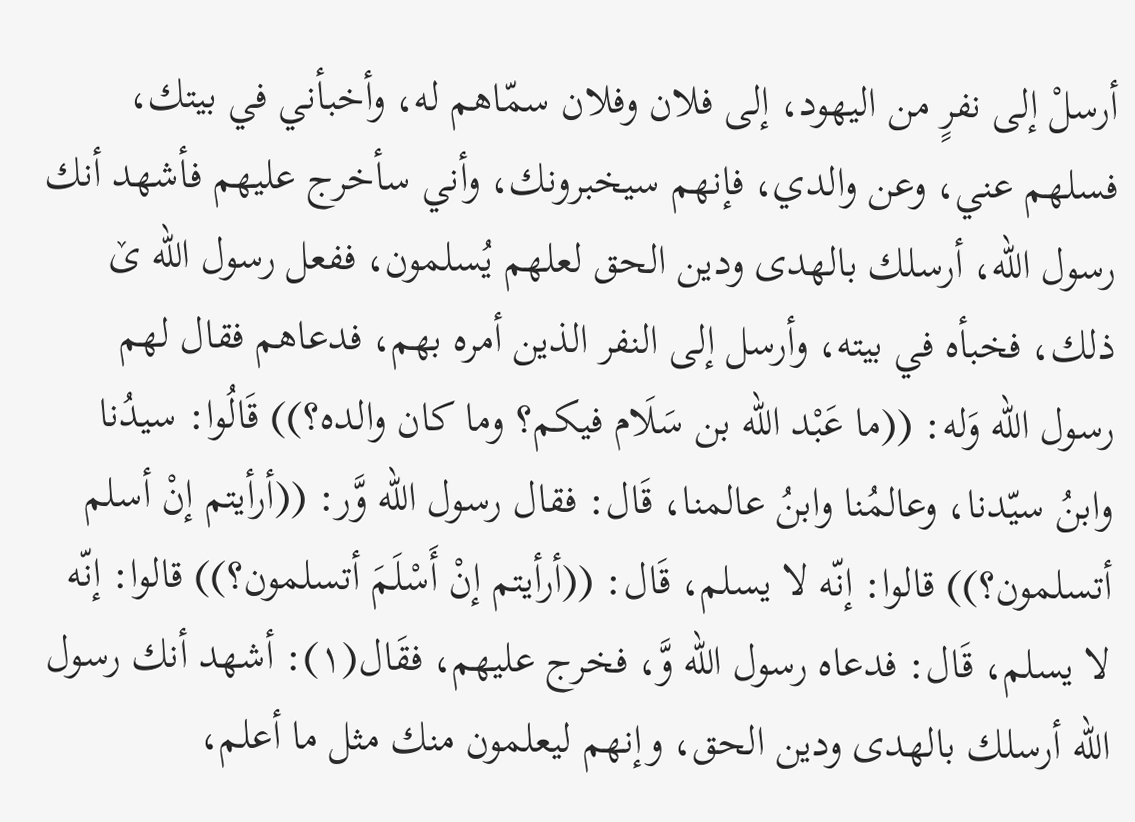أرسلْ إلى نفرٍ من اليهود، إلى فلان وفلان سمّاهم له، وأخبأني في بيتك، فسلهم عني، وعن والدي، فإنهم سيخبرونك، وأني سأخرج عليهم فأشهد أنك رسول الله، أرسلك بالهدى ودين الحق لعلهم يُسلمون، ففعل رسول الله ێ ذلك، فخبأه في بيته، وأرسل إلى النفر الذين أمره بهم، فدعاهم فقال لهم رسول الله وَله: ((ما عَبْد اللّه بن سَلَام فيكم؟ وما كان والده؟)) قَالُوا: سيدُنا وابنُ سيّدنا، وعالمُنا وابنُ عالمنا، قَال: فقال رسول الله وَّر: ((أرأيتم إنْ أسلم أتسلمون؟)) قالوا: إنّه لا يسلم، قَال: ((أرأيتم إنْ أَسْلَمَ أتسلمون؟)) قالوا: إنّه لا يسلم، قَال: فدعاه رسول الله وَّ، فخرج عليهم، فقَال(١): أشهد أنك رسول الله أرسلك بالهدى ودين الحق، وإنهم ليعلمون منك مثل ما أعلم،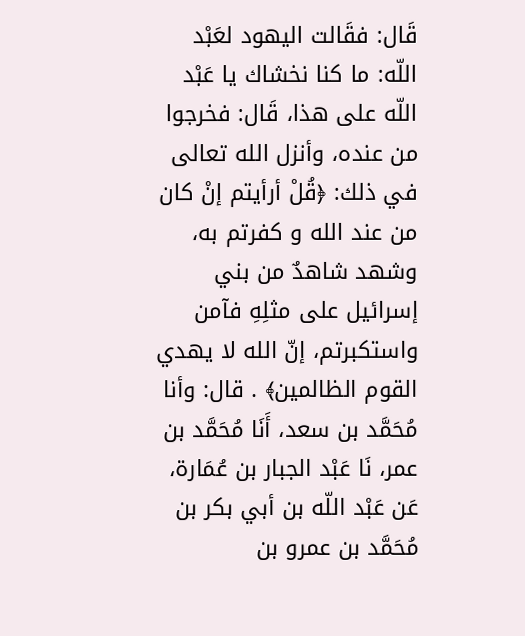قَال: فقَالت اليهود لعَبْد اللّه: ما كنا نخشاك يا عَبْد اللّه على هذا، قَال: فخرجوا من عنده، وأنزل الله تعالى في ذلك: ﴿قُلْ أرأيتم إنْ كان من عند الله و کفرتم به، وشهد شاهدٌ من بني إسرائيل على مثلِهِ فآمن واستكبرتم، إنّ الله لا يهدي القوم الظالمین﴾ . قال: وأنا مُحَمَّد بن سعد، أَنَا مُحَمَّد بن عمر، نَا عَبْد الجبار بن عُمَارة، عَن عَبْد اللّه بن أبي بكر بن مُحَمَّد بن عمرو بن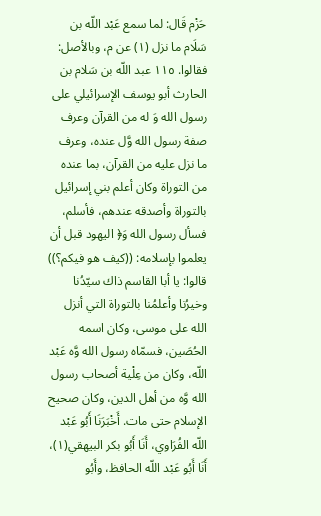حَزْم قَال: لما سمع عَبْد اللّه بن سَلَام ما نزل (١) عن م، وبالأصل: فقالوا. ١١٥ عبد اللّه بن سَلام بن الحارث أبو يوسف الإسرائيلي على رسول الله وَ له من القرآن وعرف صفة رسول الله وَّل عنده، وعرف ما نزل عليه من القرآن، بما عنده من التوراة وكان أعلم بني إسرائيل بالتوراة وأصدقه عندهم، فأسلم، فسأل رسول الله وَ﴿ اليهود قبل أن يعلموا بإسلامه: ((كيف هو فيكم؟)) قالوا: يا أبا القاسم ذاك سيّدُنا وخيرُنا وأعلمُنا بالتوراة التي أنزل الله على موسى، وكان اسمه الحُصَين، فسمّاه رسول الله وَّه عَبْد اللّه، وكان من عِلْية أصحاب رسول الله وَّه من أهل الدین، وکان صحیح الإسلام حتى مات. أَخْبَرَنَا أَبُو عَبْد اللّه الفُرَاوي، أَنَا أَبُو بكر البيهقي(١)، أَنَا أَبُو عَبْد اللّه الحافظ، وأَبُو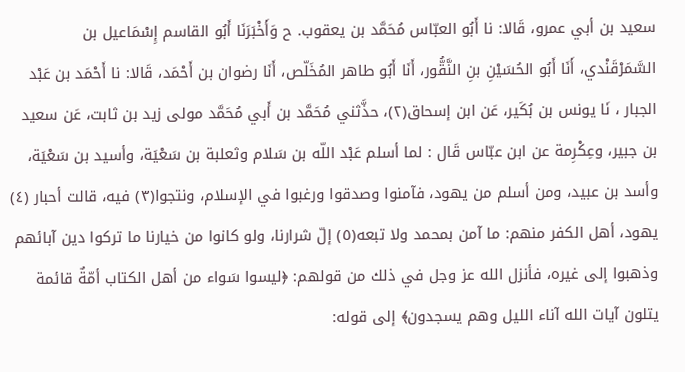سعيد بن أبي عمرو، قَالا: نا أَبُو العبّاس مُحَمَّد بن يعقوب. ح وَأَخْبَرَنَا أَبُو القاسم إِسْمَاعيل بن السَّمَرْقَنْدي، أَنَا أَبُو الحُسَيْنِ بنِ النَّقُّور، أَنَا أَبُو طاهر المُخَلّص، أَنَا رضوان بن أَحْمَد، قَالا: نا أَحْمَد بن عَبْد الجبار ، نَا يونس بن بُكَير، عَن ابن إسحاق(٢)، حذَّثني مُحَمَّد بن أَبي مُحَمَّد مولى زيد بن ثابت، عَن سعيد بن جبير، وعِكْرِمة عن ابن عبّاس قَال : لما أسلم عَبْد اللّه بن سَلام وثعلبة بن سَعْيَة، وأسيد بن سَعْيَة، وأسد بن عبيد، ومن أسلم من يهود، فآمنوا وصدقوا ورغبوا في الإسلام، ونتجوا(٣) فيه، قالت أحبار (٤) يهود، أهل الكفر منهم: ما آمن بمحمد ولا تبعه(٥) إلّ شرارنا، ولو كانوا من خيارنا ما تركوا دين آبائهم وذهبوا إلى غيره، فأنزل الله عز وجل في ذلك من قولهم: ﴿ليسوا سَواء من أهل الكتاب أمّةٌ قائمة يتلون آيات الله آناء الليل وهم يسجدون﴾ إلى قوله: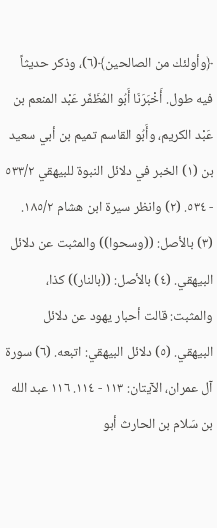﴿وأولئك من الصالحين﴾(٦)، وذكر حديثاً فيه طول. أَخْبَرَنَا أَبُو المُظَفّر عَبْد المنعم بن عَبْد الكريم، وأَبُو القاسم تميم بن أبي سعيد بن (١) الخبر في دلائل النبوة للبيهقي ٥٣٣/٢ - ٥٣٤. (٢) وانظر سيرة ابن هشام ١٨٥/٢. (٣) بالأصل: ((وسحوا)) والمثبت عن دلائل البيهقي. (٤) بالأصل: ((بالنار)) كذا، والمثبت: قالت أحبار يهود عن دلائل البيهقي. (٥) دلائل البيهقي: اتبعه. (٦) سورة آل عمران، الآيتان: ١١٣ - ١١٤. ١١٦ عبد الله بن سَلام بن الحارث أبو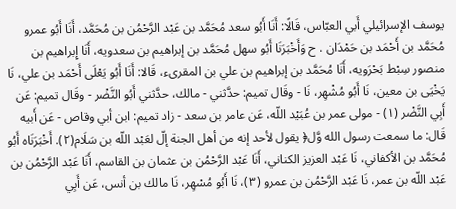يوسف الإسرائيلي أَبي العبّاس، قَالًا: أَنَا أَبُو سعد مُحَمَّد بن عَبْد الرَّحْمُن بن مُحَمَّد، أَنَا أَبُو عمرو مُحَمَّد بن أَحْمَد بن حَمْدَان . ح وَأَخْبَرَنَا أَبُو سهل مُحَمَّد بن إبراهيم بن سعدويه، أَنَا إِبراهيم بن منصور سِبْط بَحْرَويه، أَنَا مُحَمَّد بن إبراهيم بن علي بن المقرىء، قَالا: أَنَا أَبُو يَعْلَى أَحْمَد بن علي، نَا يَخْيَى بن معين، نَا أَبُو مُشْهِر، نَا - وقَال تميم: حدَّثني - مالك، حدَّثني أَبُو النَّضْر - وقَال تميم: عَن أَبِي النَّضْر (١) - مولى عمر بن عُبَيْد اللّه، عَن عامر بن سعد - زاد تميم: ابن أبي وقاص - عَن أَبيه قَال: ما سمعت رسول الله وَّل﴿ يقول لأحد إنه من أهل الجنة إلّ لعَبْد اللّه بن سَلَام(٢). أَخْبَرَنَاه أَبُو مُحَمَّد بن الأكفاني، نَا عَبْد العزيز الكناني، أَنَا عَبْد الرَّحْمُن بن عثمان بن القاسم، أَنَا عَبْد الرَّحْمُن بن عَبْد اللّه بن عمر، نَا عَبْد الرَّحْمُن بن عمرو (٣)، نَا أَبُو مُسْهِر، نَا مالك بن أنس، عَن أَبِي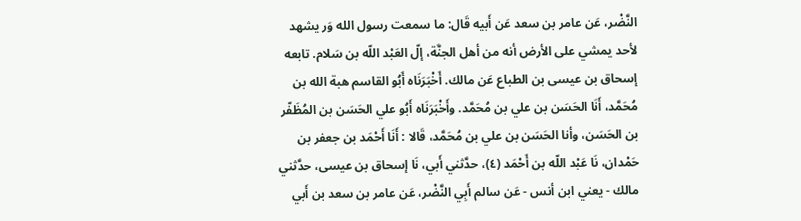النَّضْر، عَن عامر بن سعد عَن أَبيه قَال: ما سمعت رسول الله وَر يشهد لأحد يمشي على الأرض أنه من أهل الجنَّة، إلّ العَبْد اللّه بن سَلام. تابعه إسحاق بن عيسى بن الطباع عَن مالك. أَخْبَرَنَاه أَبُو القاسم هبة الله بن مُحَمَّد، أَنَا الحَسَن بن علي بن مُحَمَّد. وأَخْبَرَنَاه أَبُو علي الحَسَن بن المُظَفّر بن الحَسَن، وأنا الحَسَن بن علي بن مُحَمَّد، قَالا : أَنَا أَحْمَد بن جعفر بن حَمْدان، نَا عَبْد اللّه بن أَحْمَد (٤)، حدَّثني أَبي، نَا إسحاق بن عيسى، حدَّثني مالك - يعني ابن أنس - عَن سالم أَبِي النَّضْر، عَن عامر بن سعد بن أَبي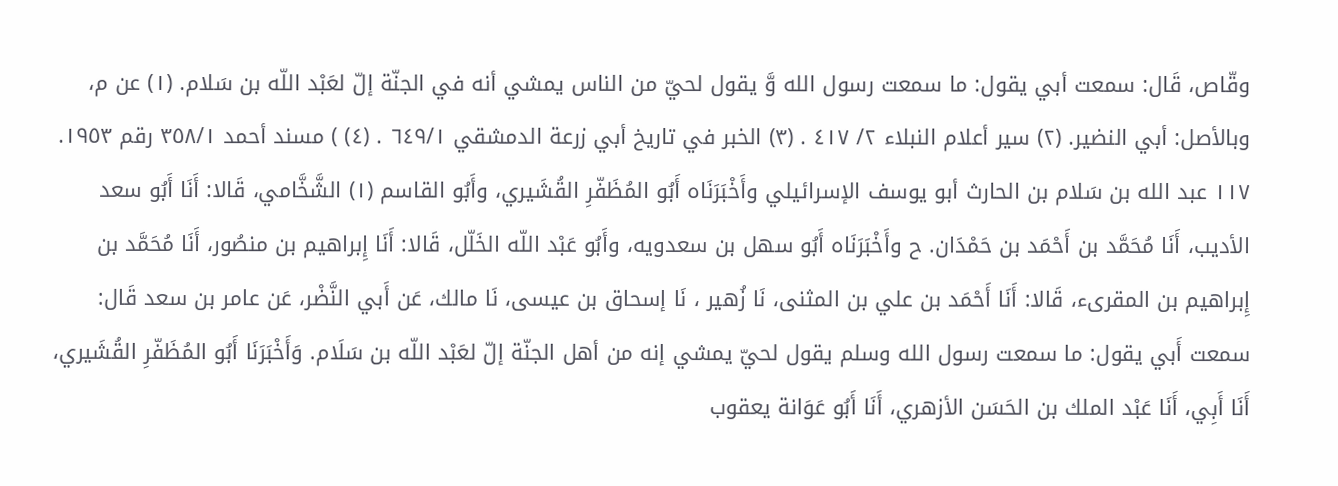وقّاص، قَال: سمعت أبي يقول: ما سمعت رسول الله وَّ يقول لحيّ من الناس يمشي أنه في الجنّة إلّ لعَبْد اللّه بن سَلام. (١) عن م، وبالأصل: أبي النضير. (٢) سير أعلام النبلاء ٢/ ٤١٧ . (٣) الخبر في تاريخ أبي زرعة الدمشقي ٦٤٩/١ . (٤) ) مسند أحمد ٣٥٨/١ رقم ١٩٥٣. ١١٧ عبد الله بن سَلام بن الحارث أبو يوسف الإسرائيلي وأَخْبَرَنَاه أَبُو المُظَفّرِ القُشَيري، وأَبُو القاسم (١) الشَّخَّامي، قَالا: أَنَا أَبُو سعد الأديب، أَنَا مُحَمَّد بن أَحْمَد بن حَمْدَان. ح وأَخْبَرَنَاه أَبُو سهل بن سعدويه، وأَبُو عَبْد اللّه الخَلّل، قَالا: أَنَا إِبراهيم بن منصُور، أَنَا مُحَمَّد بن إِبراهيم بن المقرىء، قَالا: أَنَا أَحْمَد بن علي بن المثنى، نَا زُهير ، نَا إسحاق بن عيسى، نَا مالك، عَن أَبي النَّضْر، عَن عامر بن سعد قَال: سمعت أَبي يقول: ما سمعت رسول الله وسلم يقول لحيّ يمشي إنه من أهل الجنّة إلّ لعَبْد اللّه بن سَلَام. وَأَخْبَرَنَا أَبُو المُظَفّرِ القُشَيري، أَنَا أَبِي، أَنَا عَبْد الملك بن الحَسَن الأزهري، أَنَا أَبُو عَوَانة يعقوب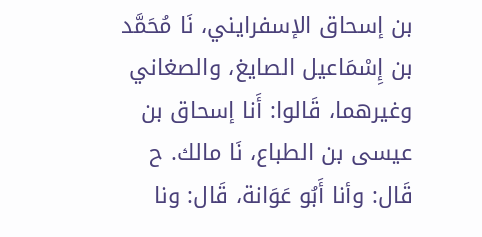بن إسحاق الإسفرايني، نَا مُحَمَّد بن إِسْمَاعيل الصايغ، والصغاني وغيرهما، قَالوا: أَنا إسحاق بن عيسى بن الطباع، نَا مالك. ح قَال: وأنا أَبُو عَوَانة، قَال: ونا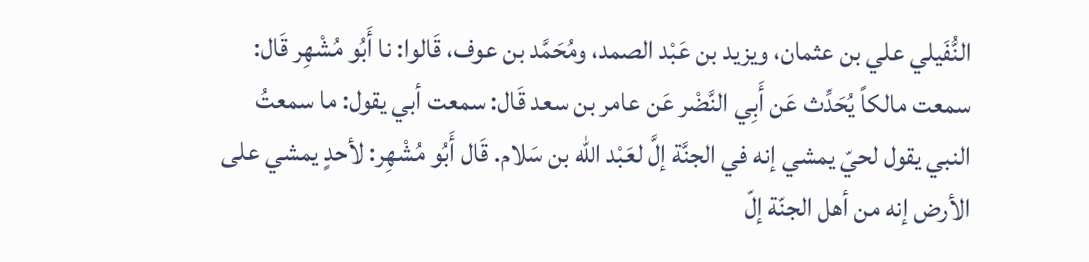النُّفَيلي علي بن عثمان، ويزيد بن عَبْد الصمد، ومُحَمَّد بن عوف، قَالوا: نا أَبُو مُشْهِر قَال: سمعت مالكاً يُحَدِّث عَن أَبِي النَّضْر عَن عامر بن سعد قَال: سمعت أبي يقول: ما سمعتُ النبي يقول لحيّ يمشي إنه في الجنَّة إلَّ لعَبْد اللّه بن سَلام. قَال أَبُو مُشْهِر: لأحدٍ يمشي على الأرض إنه من أهل الجنّة إلّ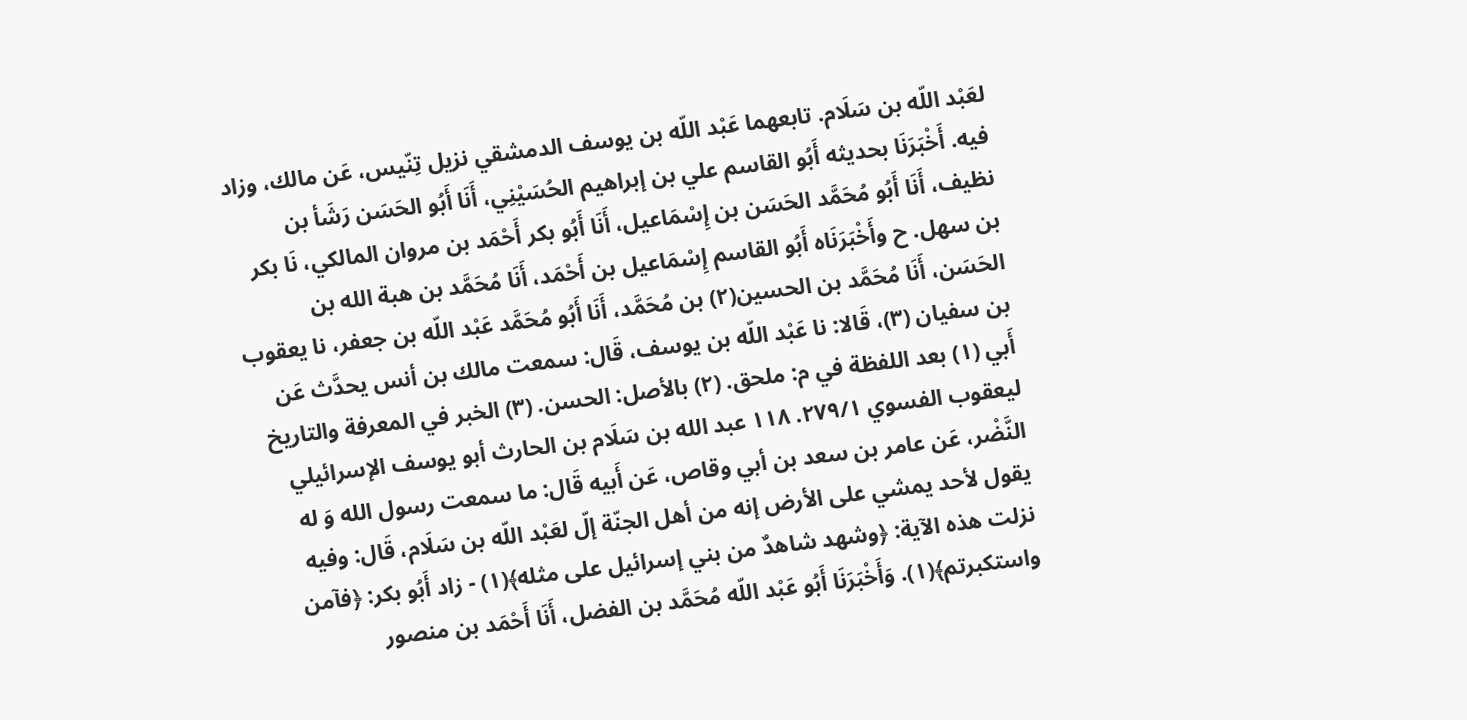لعَبْد اللّه بن سَلَام. تابعهما عَبْد اللّه بن يوسف الدمشقي نزيل تِنّيس، عَن مالك، وزاد فيه. أَخْبَرَنَا بحديثه أَبُو القاسم علي بن إبراهيم الحُسَيْنِي، أَنَا أَبُو الحَسَن رَشَأ بن نظيف، أَنَا أَبُو مُحَمَّد الحَسَن بن إِسْمَاعيل، أَنَا أَبُو بكر أَحْمَد بن مروان المالكي، نَا بکر بن سهل. ح وأَخْبَرَنَاه أَبُو القاسم إِسْمَاعيل بن أَحْمَد، أَنَا مُحَمَّد بن هبة الله بن الحَسَن، أَنَا مُحَمَّد بن الحسين(٢) بن مُحَمَّد، أَنَا أَبُو مُحَمَّد عَبْد اللّه بن جعفر، نا يعقوب بن سفيان (٣)، قَالا: نا عَبْد اللّه بن يوسف، قَال: سمعت مالك بن أنس يحدَّث عَن أَبي (١) بعد اللفظة في م: ملحق. (٢) بالأصل: الحسن. (٣) الخبر في المعرفة والتاريخ ليعقوب الفسوي ٢٧٩/١. ١١٨ عبد الله بن سَلَام بن الحارث أبو يوسف الإسرائيلي النَّضْر، عَن عامر بن سعد بن أبي وقاص، عَن أَبيه قَال: ما سمعت رسول الله وَ له يقول لأحد يمشي على الأرض إنه من أهل الجنّة إلّ لعَبْد اللّه بن سَلَام، قَال: وفيه نزلت هذه الآية: ﴿وشهد شاهدٌ من بني إسرائيل على مثله﴾(١) - زاد أَبُو بكر: ﴿فآمن واستكبرتم﴾(١). وَأَخْبَرَنَا أَبُو عَبْد اللّه مُحَمَّد بن الفضل، أَنَا أَحْمَد بن منصور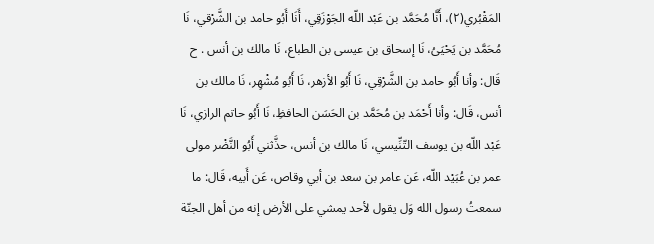المَقْبُري(٢)، أَنَّا مُحَمَّد بن عَبْد اللّه الجَوْزَقِي، أَنَا أَبُو حامد بن الشَّرْقي، نَا مُحَمَّد بن يَحْيَىُ، نَا إسحاق بن عيسى بن الطباع، نَا مالك بن أنس . ح قَال: وأنا أَبُو حامد بن الشَّرْقِي، نَا أَبُو الأزهر، نَا أَبُو مُشْهِر، نَا مالك بن أنس، قَال: وأنا أَحْمَد بن مُحَمَّد بن الحَسَن الحافظِ، نَا أَبُو حاتم الرازي، نَا عَبْد اللّه بن يوسف التّنِّيسي، نَا مالك بن أنس، حذَّثني أَبُو النَّضْر مولى عمر بن عُبَيْد اللّه، عَن عامر بن سعد بن أبي وقاص، عَن أَبيه، قَال: ما سمعتُ رسول الله وَل يقول لأحد يمشي على الأرض إنه من أهل الجنّة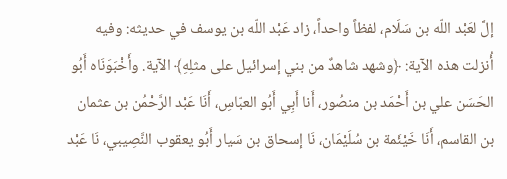إلَّ لعَبْد اللّه بن سَلَام، لفظاً واحداً، زاد عَبْد اللّه بن يوسف في حديثه: وفيه أُنزلت هذه الآية: ﴿وشهد شاهدٌ من بني إسرائيل على مثلِهِ﴾ الآية. وأَخْبَوَنَاه أَبُو الحَسَن علي بن أَحْمَد بن منصُور، أَنا أَبِي أَبُو العبّاسِ، أَنَا عَبْد الرَّحْمُن بن عثمان بن القاسم، أَنَا خَيْئَمة بن سُلَيْمَان، نَا إسحاق بن سَيار أَبُو يعقوب النَّصِيبي، نَا عَبْد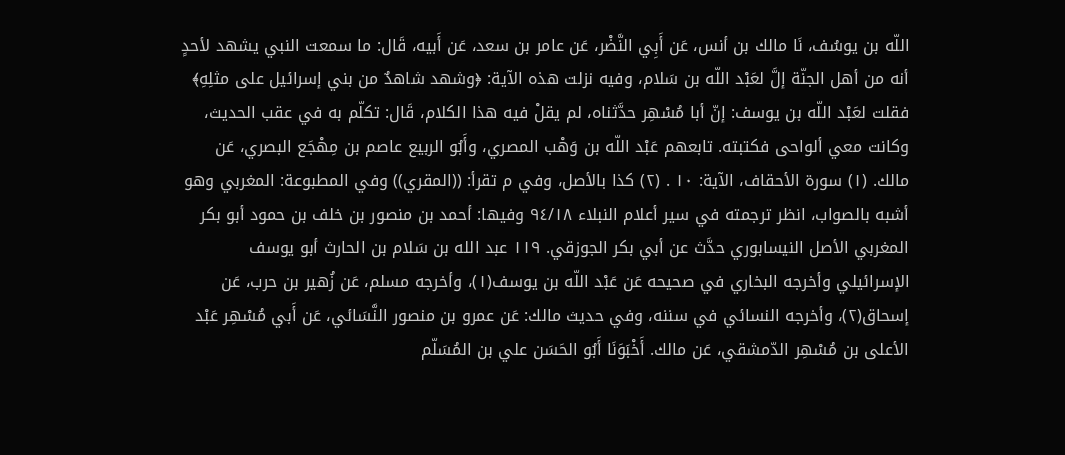اللّه بن يوسُف، نَا مالك بن أنس، عَن أَبِي النَّضْر، عَن عامر بن سعد، عَن أَبيه، قَال: ما سمعت النبي يشهد لأحدٍ أنه من أهل الجنّة إلَّ لعَبْد اللّه بن سَلام، وفيه نزلت هذه الآية: ﴿وشهد شاهدٌ من بني إسرائيل على مثلِهِ﴾ فقلت لعَبْد اللّه بن يوسف: إنّ أبا مُسْهِر حدَّثناه، لم يقلْ فيه هذا الكلام، قَال: تكلّم به في عقب الحديث، وكانت معي ألواحی فکتبته. تابعهم عَبْد اللّه بن وَهْب المصري، وأَبُو الربيع عاصم بن مِهْجَع البصري، عَن مالك. (١) سورة الأحقاف، الآية: ١٠ . (٢) كذا بالأصل، وفي م تقرأ: ((المقري)) وفي المطبوعة: المغربي وهو أشبه بالصواب، انظر ترجمته في سير أعلام النبلاء ٩٤/١٨ وفيها: أحمد بن منصور بن خلف بن حمود أبو بكر المغربي الأصل النيسابوري حدَّث عن أبي بكر الجوزقي. ١١٩ عبد الله بن سَلام بن الحارث أبو يوسف الإسرائيلي وأخرجه البخاري في صحيحه عَن عَبْد اللّه بن يوسف(١)، وأخرجه مسلم، عَن زُهير بن حرب، عَن إسحاق(٢)، وأخرجه النسائي في سننه، وفي حديث مالك: عَن عمرو بن منصور النَّسَائي، عَن أَبي مُسْهِر عَبْد الأعلى بن مُسْهِر الدّمشقي، عَن مالك. أَخْبَوَنَا أَبُو الحَسَن علي بن المُسَلّم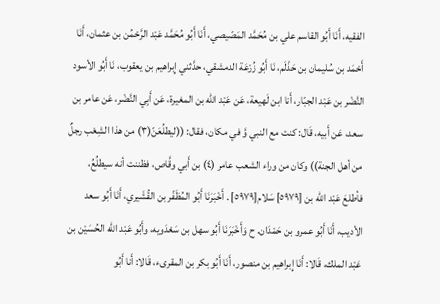الفقيه، أَنَا أَبُو القاسم علي بن مُحَمَّد المَصّيصي، أَنَا أَبُو مُحَمَّد عَبْد الرَّحْمُن بن عثمان، أَنَا أَحْمَد بن سُليمان بن حَذْلَم، نَا أَبُو زُرْعَة الدمشقي، حدَّثني إِبراهيم بن يعقوب، نَا أَبُو الأسود النَّضْر بن عَبْد الجبّار، أَنا ابن لَهيعة، عَن عَبْد اللّه بن المغيرة، عَن أَبِي النَّضْر، عَن عامر بن سعد، عَن أَبيه، قَال: كنت مع النبي وَّ في مكان، فقال: ((ليطلُعَنّ(٣) من هذا الشِعْب رجلٌ من أهل الجنة)) وكان من وراء الشعب عامر (٤) بن أَبي وقَّاص، فظننت أنه سيطلُعُ، فأطلعَ عَبْد اللّه بن [٥٩٧٩] سَلام[٥٩٧٩] . أَخْبَرَنَا أَبُو المُظَفّر بن القُشَيري، أَنَا أَبُو سعد الأديب، أَنَا أَبُو عمرو بن حَمْدَان. ح وَأَخْبَرَنَا أَبُو سهل بن سَعْدَويه، وأَبُو عَبْد اللّه الحُسَيْن بن عَبْد الملك، قَالا: أَنَا إِبراهيم بن منصور، أَنَا أَبُو بكر بن المقرىء، قَالا: أَنا أَبُو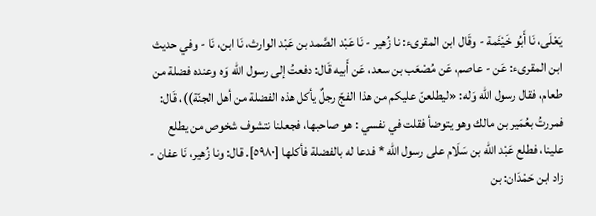يَعْلَى، نَا أَبُو خَيْئَمة - وقَال ابن المقرىء: نا زُهير - نَا عَبْد الصَّمد بن عَبْد الوارث، نَا ابن، نَا - وفي حديث ابن المقرىء: عَن - عاصم، عَن مُصْعَب بن سعد، عَن أَبيه قَال: دفعتُ إلى رسول الله وَه وعنده فضلة من طعام، فقال رسول الله وَله: «ليطلعنّ عليكم من هذا الفجّ رجلٌ يأكل هذه الفضلة من أهل الجنّة))، قَال: فمررتُ بعُمَير بن مالك وهو يتوضأ فقلت في نفسي : هو صاحبها، فجعلنا نتشوف شخوص من يطلع علينا، فطلع عَبْد اللّه بن سَلَام على رسول الله * فدعا له بالفضلة فأكلها [٥٩٨٠]. قال: ونا زُهير، نَا عفان - زاد ابن حَمْدَان: بن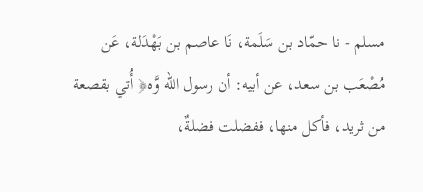مسلم - نا حمّاد بن سَلَمة، نَا عاصم بن بَهْدَلة، عَن مُصْعَب بن سعد، عن أبيه: أن رسول الله وَّه﴿ أُتي بقصعة من ثريد، فأكل منها، ففضلت فضلةٌ،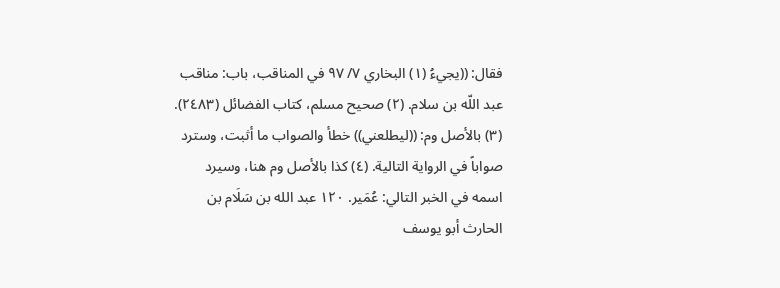فقال: ((يجيءُ (١) البخاري ٧/ ٩٧ في المناقب، باب: مناقب عبد اللّه بن سلام. (٢) صحيح مسلم، كتاب الفضائل (٢٤٨٣). (٣) بالأصل وم: ((ليطلعني)) خطأ والصواب ما أثبت، وسترد صواباً في الرواية التالية. (٤) كذا بالأصل وم هنا، وسيرد اسمه في الخبر التالي: عُمَير. ١٢٠ عبد الله بن سَلَام بن الحارث أبو يوسف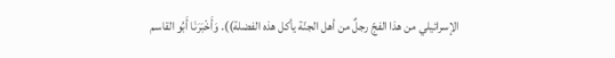الإسرائيلي من هذا الفجّ رجلٌ من أهل الجنّة يأكل هذه الفضلة)). وَأَخْبَرَنَا أَبُو القاسم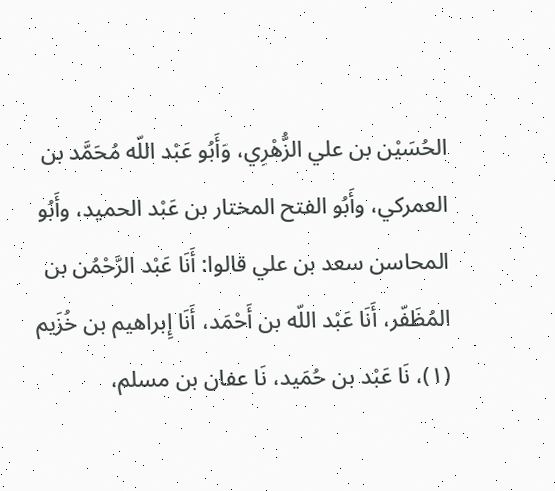الحُسَيْن بن علي الزُّهْرِي، وَأَبُو عَبْد اللّه مُحَمَّد بن العمركي، وأَبُو الفتح المختار بن عَبْد الحميد، وأَبُو المحاسن سعد بن علي قالوا: أَنَا عَبْد الرَّحْمُن بن المُظَفّر، أَنَا عَبْد اللّه بن أَحْمَد، أَنَا إِبراهيم بن خُزَيم (١)، نَا عَبْد بن حُمَيد، نَا عفان بن مسلم،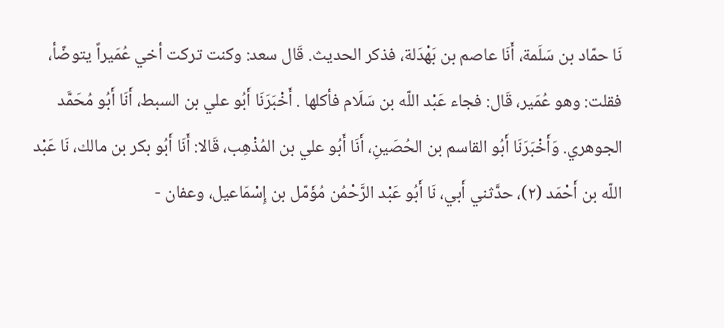نَا حمّاد بن سَلَمة، أَنَا عاصم بن بَهْدَلة، فذكر الحديث. قَال سعد: وكنت تركت أخي عُمَيراً يتوضّأ، فقلت: وهو عُمَير، قَال: فجاء عَبْد اللّه بن سَلَام فأكلها . أَخْبَرَنَا أَبُو علي بن السبط، أَنَا أَبُو مُحَمَّد الجوهري. وَأَخْبَرَنَا أَبُو القاسم بن الحُصَينِ، أَنَا أَبُو علي بن المُذْهِب، قَالا: أَنَا أَبُو بكر بن مالك، نَا عَبْد اللّه بن أَحْمَد (٢)، حدَّثني أَبي، نَا أَبُو عَبْد الرَّحْمُن مُؤَمّل بن إِسْمَاعيل، وعفان -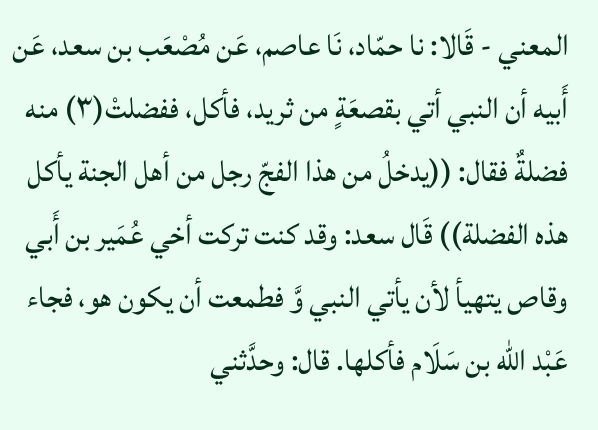المعني - قَالا: نا حمّاد، نَا عاصم، عَن مُصْعَب بن سعد، عَن أَبيه أن النبي أتي بقصعَةٍ من ثريد، فأكل، ففضلتْ(٣) منه فضلةٌ فقال: ((يدخلُ من هذا الفجّ رجل من أهل الجنة يأكل هذه الفضلة)) قَال سعد: وقد كنت تركت أخي عُمَير بن أَبي وقاص يتهيأ لأن يأتي النبي وَّ فطمعت أن يكون هو، فجاء عَبْد اللّه بن سَلَام فأكلها. قال: وحدَّثني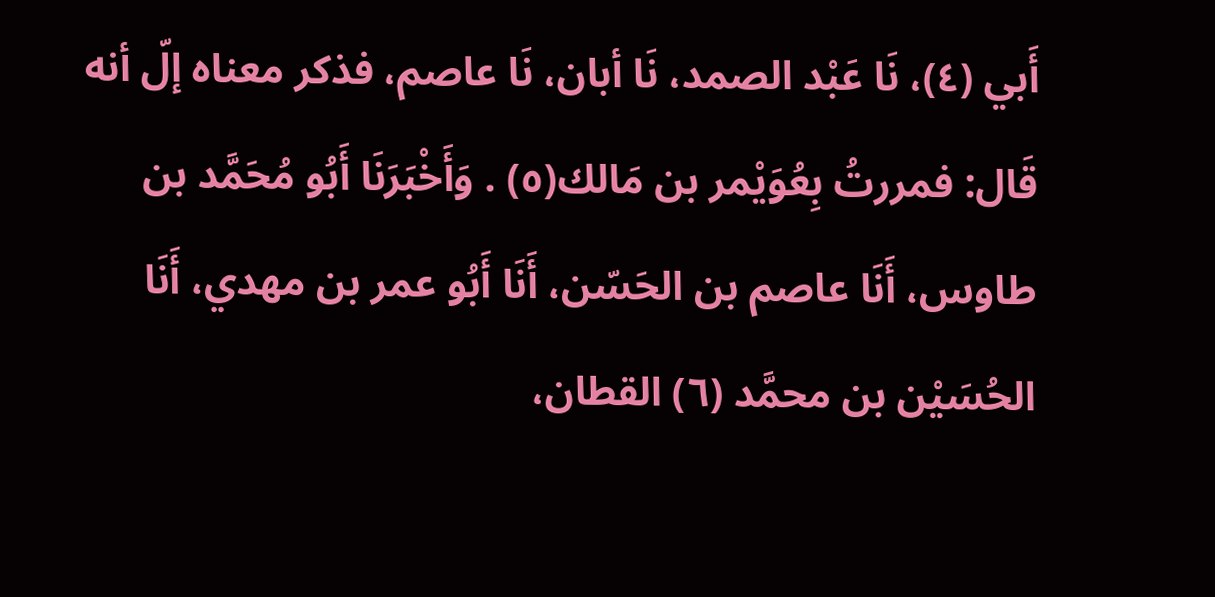أَبي (٤)، نَا عَبْد الصمد، نَا أبان، نَا عاصم، فذكر معناه إلّ أنه قَال: فمررتُ بِعُوَيْمر بن مَالك(٥) . وَأَخْبَرَنَا أَبُو مُحَمَّد بن طاوس، أَنَا عاصم بن الحَسّن، أَنَا أَبُو عمر بن مهدي، أَنَا الحُسَيْن بن محمَّد (٦) القطان،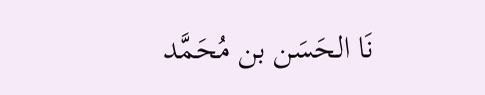نَا الحَسَن بن مُحَمَّد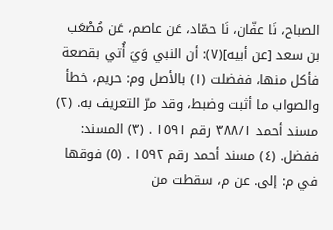الصباح، نَا عفّان، نَا حمّاد، عَن عاصم، عَن مُصْعَب بن سعد [عن أبيه](٧): أن النبي وَيَ أُتي بقصعة فأكل منها، ففضلت (١) بالأصل وم: حريم، خطأ والصواب ما أثبت وضبط، وقد مرّ التعريف به. (٢) مسند أحمد ٣٨٨/١ رقم ١٥٩١ . (٣) المسند: ففضل. (٤) مسند أحمد رقم ١٥٩٢ . (٥) فوقها في م: إلى. عن م، سقطت من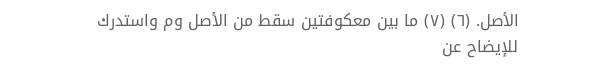الأصل. (٦) (٧) ما بين معكوفتين سقط من الأصل وم واستدرك للإيضاح عن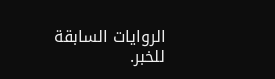الروايات السابقة للخبر.